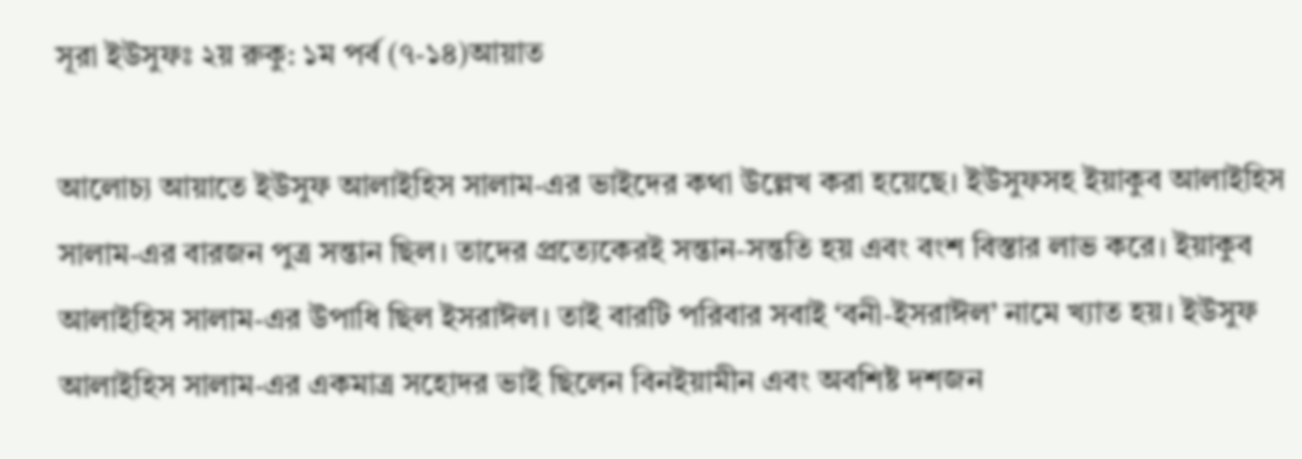সূরা ইউসুফঃ ২য় রুকু: ১ম পর্ব (৭-১৪)আয়াত

আলোচ্য আয়াতে ইউসুফ আলাইহিস সালাম-এর ভাইদের কথা উল্লেখ করা হয়েছে। ইউসুফসহ ইয়াকুব আলাইহিস সালাম-এর বারজন পুত্র সন্তান ছিল। তাদের প্রত্যেকেরই সন্তান-সন্ততি হয় এবং বংশ বিস্তার লাভ করে। ইয়াকুব আলাইহিস সালাম-এর উপাধি ছিল ইসরাঈল। তাই বারটি পরিবার সবাই ‘বনী-ইসরাঈল’ নামে খ্যাত হয়। ইউসুফ আলাইহিস সালাম-এর একমাত্র সহোদর ভাই ছিলেন বিনইয়ামীন এবং অবশিষ্ট দশজন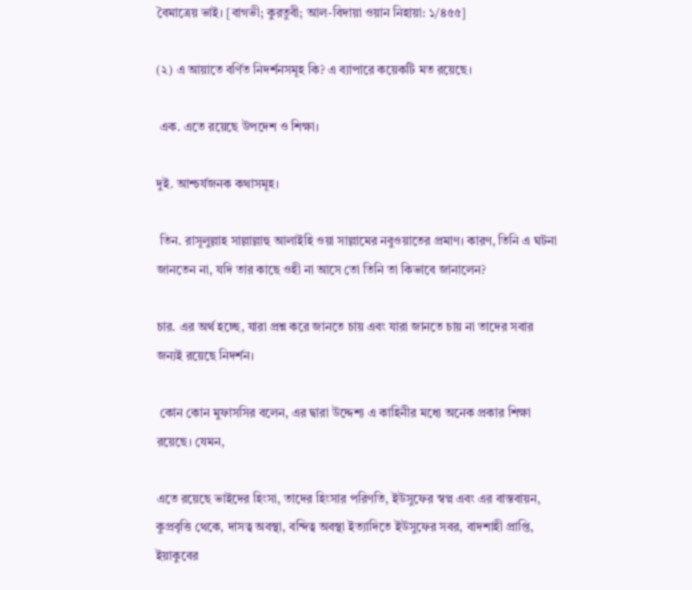বৈমাত্রেয় ভাই। [বাগভী; কুরতুবী; আল-বিদায়া ওয়ান নিহায়া: ১/৪৫৫]

(২) এ আয়াতে বর্ণিত নিদর্শনসমূহ কি? এ ব্যাপারে কয়েকটি মত রয়েছে।

 এক. এতে রয়েছে উপদেশ ও শিক্ষা।

দুই. আশ্চর্যজনক কথাসমূহ।

 তিন. রাসূলুল্লাহ সাল্লাল্লাহু আলাইহি ওয়া সাল্লামের নবুওয়াতের প্রমাণ। কারণ, তিনি এ ঘটনা জানতেন না, যদি তার কাছে ওহী না আসে তো তিনি তা কিভাবে জানালেন?

চার. এর অর্থ হচ্ছে, যারা প্রশ্ন করে জানতে চায় এবং যারা জানতে চায় না তাদের সবার জন্যই রয়েছে নিদর্শন।

 কোন কোন মুফাসসির বলেন, এর দ্বারা উদ্দেশ্য এ কাহিনীর মধ্যে অনেক প্রকার শিক্ষা রয়েছে। যেমন,

এতে রয়েছে ভাইদের হিংসা, তাদের হিংসার পরিণতি, ইউসুফের স্বপ্ন এবং এর বাস্তবায়ন, কুপ্রবৃত্তি থেকে, দাসত্ব অবস্থা, বন্দিত্ব অবস্থা ইত্যাদিতে ইউসুফের সবর, বাদশাহী প্রাপ্তি, ইয়াকুবের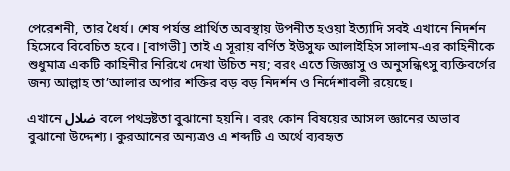পেরেশনী, তার ধৈর্য। শেষ পর্যন্ত প্রার্থিত অবস্থায় উপনীত হওয়া ইত্যাদি সবই এখানে নিদর্শন হিসেবে বিবেচিত হবে। [বাগভী] তাই এ সূরায় বর্ণিত ইউসুফ আলাইহিস সালাম-এর কাহিনীকে শুধুমাত্র একটি কাহিনীর নিরিখে দেখা উচিত নয়; বরং এতে জিজ্ঞাসু ও অনুসন্ধিৎসু ব্যক্তিবর্গের জন্য আল্লাহ তা’আলার অপার শক্তির বড় বড় নিদর্শন ও নির্দেশাবলী রয়েছে।

এখানে ضلال বলে পথভ্রষ্টতা বুঝানো হয়নি। বরং কোন বিষয়ের আসল জ্ঞানের অভাব বুঝানো উদ্দেশ্য। কুরআনের অন্যত্রও এ শব্দটি এ অর্থে ব্যবহৃত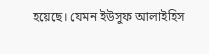হয়েছে। যেমন ইউসুফ আলাইহিস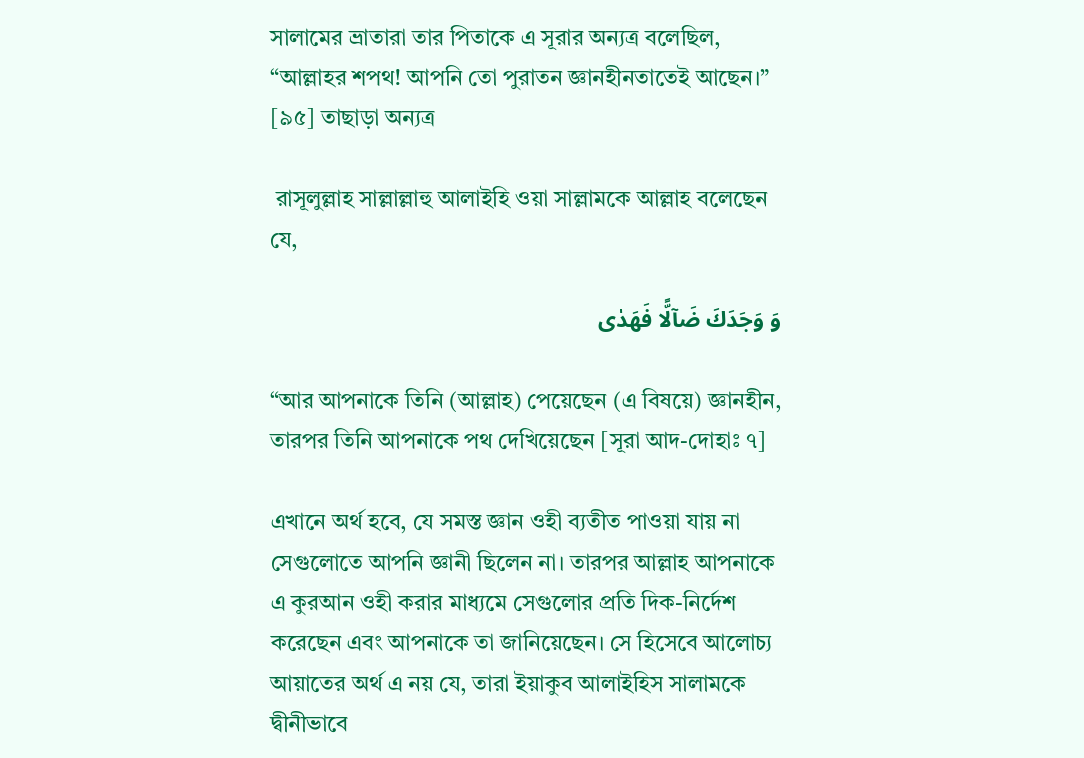সালামের ভ্রাতারা তার পিতাকে এ সূরার অন্যত্র বলেছিল, “আল্লাহর শপথ! আপনি তো পুরাতন জ্ঞানহীনতাতেই আছেন।” [৯৫] তাছাড়া অন্যত্র

 রাসূলুল্লাহ সাল্লাল্লাহু আলাইহি ওয়া সাল্লামকে আল্লাহ বলেছেন যে,

وَ وَجَدَكَ ضَآلًّا فَهَدٰی

“আর আপনাকে তিনি (আল্লাহ) পেয়েছেন (এ বিষয়ে) জ্ঞানহীন, তারপর তিনি আপনাকে পথ দেখিয়েছেন [সূরা আদ-দোহাঃ ৭]

এখানে অর্থ হবে, যে সমস্ত জ্ঞান ওহী ব্যতীত পাওয়া যায় না সেগুলোতে আপনি জ্ঞানী ছিলেন না। তারপর আল্লাহ আপনাকে এ কুরআন ওহী করার মাধ্যমে সেগুলোর প্রতি দিক-নির্দেশ করেছেন এবং আপনাকে তা জানিয়েছেন। সে হিসেবে আলোচ্য আয়াতের অর্থ এ নয় যে, তারা ইয়াকুব আলাইহিস সালামকে দ্বীনীভাবে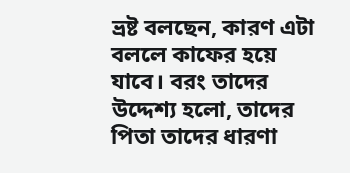ভ্রষ্ট বলছেন, কারণ এটা বললে কাফের হয়ে যাবে। বরং তাদের উদ্দেশ্য হলো, তাদের পিতা তাদের ধারণা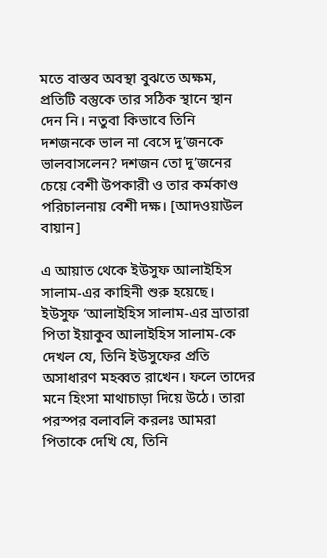মতে বাস্তব অবস্থা বুঝতে অক্ষম, প্রতিটি বস্তুকে তার সঠিক স্থানে স্থান দেন নি। নতুবা কিভাবে তিনি দশজনকে ভাল না বেসে দু’জনকে ভালবাসলেন? দশজন তো দু’জনের চেয়ে বেশী উপকারী ও তার কর্মকাণ্ড পরিচালনায় বেশী দক্ষ। [আদওয়াউল বায়ান]

এ আয়াত থেকে ইউসুফ আলাইহিস সালাম-এর কাহিনী শুরু হয়েছে। ইউসুফ ‘আলাইহিস সালাম-এর ভ্রাতারা পিতা ইয়াকুব আলাইহিস সালাম-কে দেখল যে, তিনি ইউসুফের প্রতি অসাধারণ মহব্বত রাখেন। ফলে তাদের মনে হিংসা মাথাচাড়া দিয়ে উঠে। তারা পরস্পর বলাবলি করলঃ আমরা পিতাকে দেখি যে, তিনি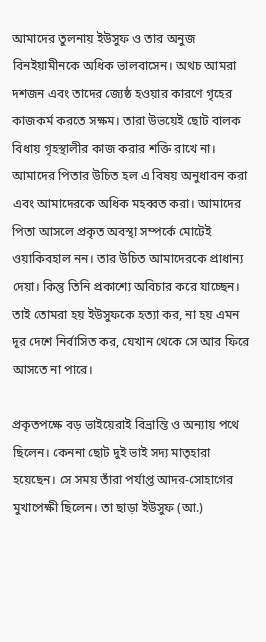আমাদের তুলনায় ইউসুফ ও তার অনুজ বিনইয়ামীনকে অধিক ভালবাসেন। অথচ আমরা দশজন এবং তাদের জ্যেষ্ঠ হওয়ার কারণে গৃহের কাজকর্ম করতে সক্ষম। তারা উভয়েই ছোট বালক বিধায় গৃহস্থালীর কাজ করার শক্তি রাখে না। আমাদের পিতার উচিত হল এ বিষয় অনুধাবন করা এবং আমাদেরকে অধিক মহব্বত করা। আমাদের পিতা আসলে প্রকৃত অবস্থা সম্পর্কে মোটেই ওয়াকিবহাল নন। তার উচিত আমাদেরকে প্রাধান্য দেয়া। কিন্তু তিনি প্রকাশ্যে অবিচার করে যাচ্ছেন। তাই তোমরা হয় ইউসুফকে হত্যা কর, না হয় এমন দূর দেশে নির্বাসিত কর, যেখান থেকে সে আর ফিরে আসতে না পারে।

প্রকৃতপক্ষে বড় ভাইয়েরাই বিভ্রান্তি ও অন্যায় পথে ছিলেন। কেননা ছোট দুই ভাই সদ্য মাতৃহারা হয়েছেন। সে সময় তাঁরা পর্যাপ্ত আদর-সোহাগের মুখাপেক্ষী ছিলেন। তা ছাড়া ইউসুফ (আ.)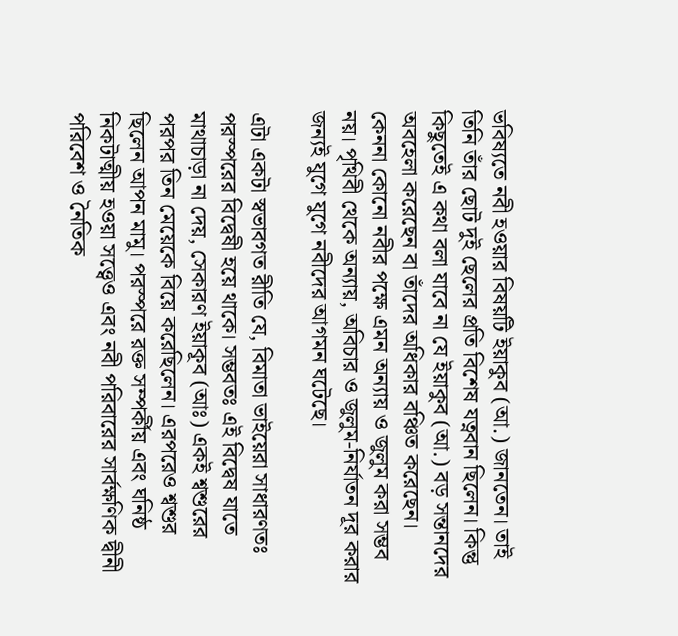ভবিষ্যতে নবী হওয়ার বিষয়টি ইয়াকুব (আ.) জানতেন। তাই তিনি তাঁর ছোট দুই ছেলের প্রতি বিশেষ যত্নবান ছিলেন। কিন্তু কিছুতেই এ কথা বলা যাবে না যে ইয়াকুব (আ.) বড় সন্তানদের অবহেলা করেছেন বা তাঁদের অধিকার বঞ্চিত করেছেন। কেননা কোনো নবীর পক্ষে এমন অন্যায় ও জুলুম করা সম্ভব নয়। পৃথিবী থেকে অন্যায়, অবিচার ও জুলুম-নির্যাতন দূর করার জন্যই যুগে যুগে নবীদের আগমন ঘটেছে।

এটা একটা স্বভাবগত রীতি যে, বিমাতা ভাইয়েরা সাধারণতঃ পরস্পরের বিদ্বেষী হয়ে থাকে। সম্ভবতঃ এই বিদ্বেষ যাতে মাথাচাড়া না দেয়, সেকারণ ইয়াকূব (আঃ) একই শ্বশুরের পরপর তিন মেয়েকে বিয়ে করেছিলেন। এরপরেও শ্বশুর ছিলেন আপন মামু। পরস্পরে রক্ত সম্পর্কীয় এবং ঘনিষ্ঠ নিকটাত্মীয় হওয়া সত্ত্বেও এবং নবী পরিবারের সার্বক্ষণিক দ্বীনী পরিবেশ ও নৈতিক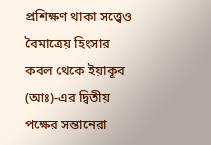প্রশিক্ষণ থাকা সত্ত্বেও বৈমাত্রেয় হিংসার কবল থেকে ইয়াকূব (আঃ)-এর দ্বিতীয় পক্ষের সন্তানেরা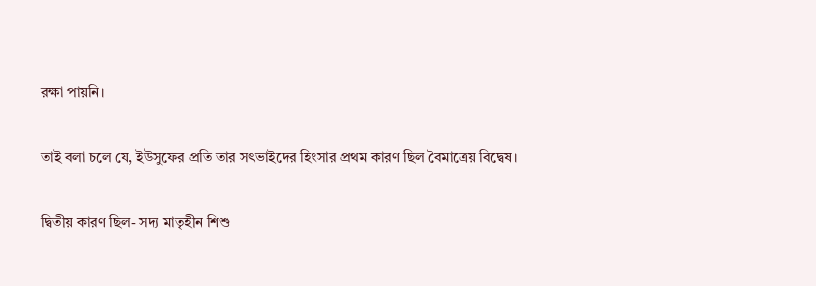রক্ষা পায়নি।

তাই বলা চলে যে, ইউসুফের প্রতি তার সৎভাইদের হিংসার প্রথম কারণ ছিল বৈমাত্রেয় বিদ্বেষ।

দ্বিতীয় কারণ ছিল- সদ্য মাতৃহীন শিশু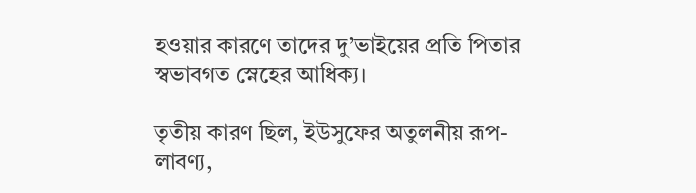হওয়ার কারণে তাদের দু’ভাইয়ের প্রতি পিতার স্বভাবগত স্নেহের আধিক্য।

তৃতীয় কারণ ছিল, ইউসুফের অতুলনীয় রূপ-লাবণ্য,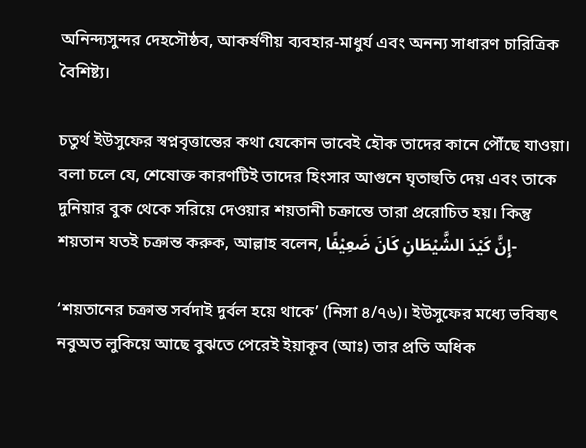অনিন্দ্যসুন্দর দেহসৌষ্ঠব, আকর্ষণীয় ব্যবহার-মাধুর্য এবং অনন্য সাধারণ চারিত্রিক বৈশিষ্ট্য।

চতুর্থ ইউসুফের স্বপ্নবৃত্তান্তের কথা যেকোন ভাবেই হৌক তাদের কানে পৌঁছে যাওয়া। বলা চলে যে, শেষোক্ত কারণটিই তাদের হিংসার আগুনে ঘৃতাহুতি দেয় এবং তাকে দুনিয়ার বুক থেকে সরিয়ে দেওয়ার শয়তানী চক্রান্তে তারা প্ররোচিত হয়। কিন্তু শয়তান যতই চক্রান্ত করুক, আল্লাহ বলেন, إِنَّ كَيْدَ الشَّيْطَانِ كَانَ ضَعِيْفًا-

‘শয়তানের চক্রান্ত সর্বদাই দুর্বল হয়ে থাকে’ (নিসা ৪/৭৬)। ইউসুফের মধ্যে ভবিষ্যৎ নবুঅত লুকিয়ে আছে বুঝতে পেরেই ইয়াকূব (আঃ) তার প্রতি অধিক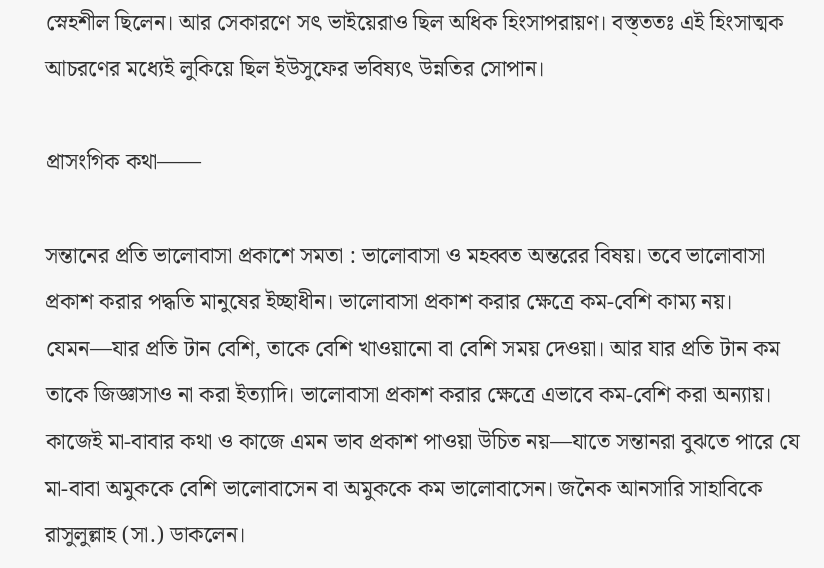স্নেহশীল ছিলেন। আর সেকারণে সৎ ভাইয়েরাও ছিল অধিক হিংসাপরায়ণ। বস্ত্ততঃ এই হিংসাত্মক আচরণের মধ্যেই লুকিয়ে ছিল ইউসুফের ভবিষ্যৎ উন্নতির সোপান।

প্রাসংগিক কথা——

সন্তানের প্রতি ভালোবাসা প্রকাশে সমতা : ভালোবাসা ও মহব্বত অন্তরের বিষয়। তবে ভালোবাসা প্রকাশ করার পদ্ধতি মানুষের ইচ্ছাধীন। ভালোবাসা প্রকাশ করার ক্ষেত্রে কম-বেশি কাম্য নয়। যেমন—যার প্রতি টান বেশি, তাকে বেশি খাওয়ানো বা বেশি সময় দেওয়া। আর যার প্রতি টান কম তাকে জিজ্ঞাসাও না করা ইত্যাদি। ভালোবাসা প্রকাশ করার ক্ষেত্রে এভাবে কম-বেশি করা অন্যায়। কাজেই মা-বাবার কথা ও কাজে এমন ভাব প্রকাশ পাওয়া উচিত নয়—যাতে সন্তানরা বুঝতে পারে যে মা-বাবা অমুককে বেশি ভালোবাসেন বা অমুককে কম ভালোবাসেন। জনৈক আনসারি সাহাবিকে রাসুলুল্লাহ (সা.) ডাকলেন।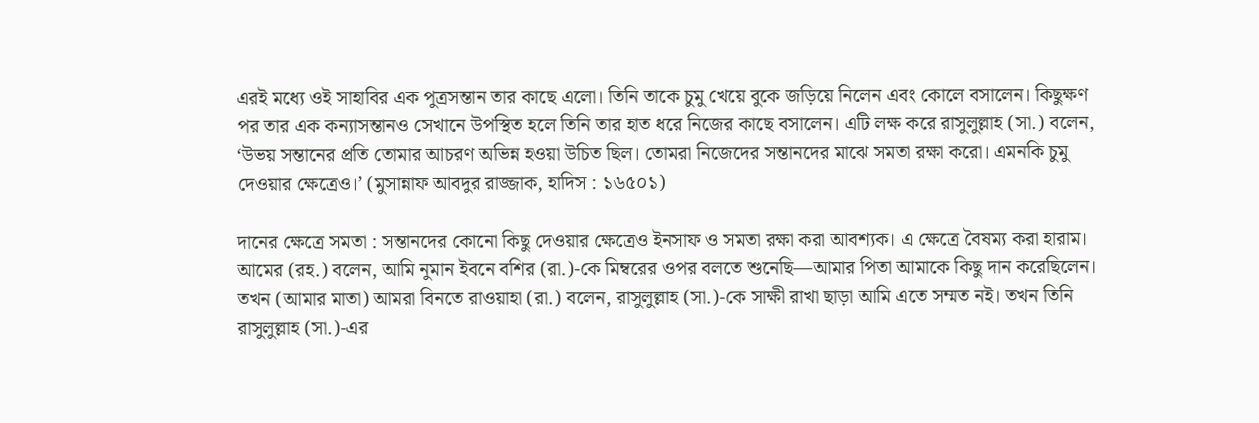এরই মধ্যে ওই সাহাবির এক পুত্রসন্তান তার কাছে এলো। তিনি তাকে চুমু খেয়ে বুকে জড়িয়ে নিলেন এবং কোলে বসালেন। কিছুক্ষণ পর তার এক কন্যাসন্তানও সেখানে উপস্থিত হলে তিনি তার হাত ধরে নিজের কাছে বসালেন। এটি লক্ষ করে রাসুলুল্লাহ (সা.) বলেন, ‘উভয় সন্তানের প্রতি তোমার আচরণ অভিন্ন হওয়া উচিত ছিল। তোমরা নিজেদের সন্তানদের মাঝে সমতা রক্ষা করো। এমনকি চুমু দেওয়ার ক্ষেত্রেও।’ (মুসান্নাফ আবদুর রাজ্জাক, হাদিস : ১৬৫০১)

দানের ক্ষেত্রে সমতা : সন্তানদের কোনো কিছু দেওয়ার ক্ষেত্রেও ইনসাফ ও সমতা রক্ষা করা আবশ্যক। এ ক্ষেত্রে বৈষম্য করা হারাম। আমের (রহ.) বলেন, আমি নুমান ইবনে বশির (রা.)-কে মিম্বরের ওপর বলতে শুনেছি—আমার পিতা আমাকে কিছু দান করেছিলেন। তখন (আমার মাতা) আমরা বিনতে রাওয়াহা (রা.) বলেন, রাসুলুল্লাহ (সা.)-কে সাক্ষী রাখা ছাড়া আমি এতে সম্মত নই। তখন তিনি রাসুলুল্লাহ (সা.)-এর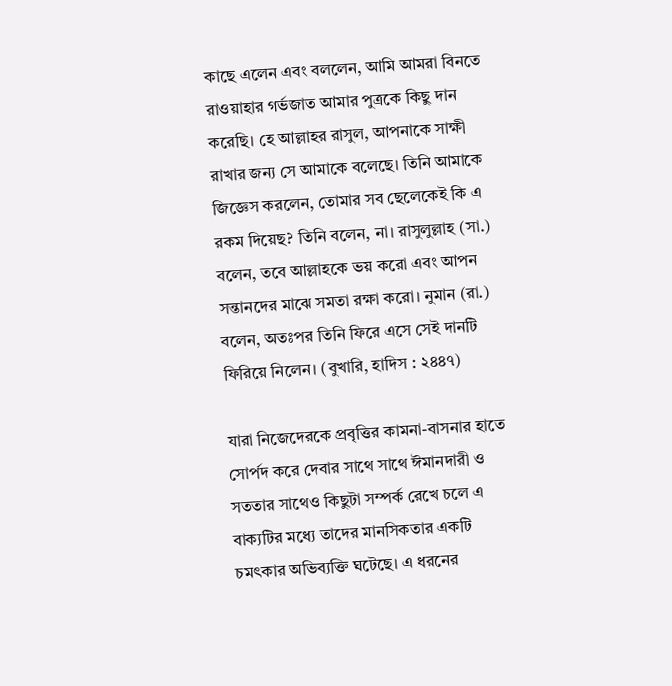কাছে এলেন এবং বললেন, আমি আমরা বিনতে রাওয়াহার গর্ভজাত আমার পুত্রকে কিছু দান করেছি। হে আল্লাহর রাসুল, আপনাকে সাক্ষী রাখার জন্য সে আমাকে বলেছে। তিনি আমাকে জিজ্ঞেস করলেন, তোমার সব ছেলেকেই কি এ রকম দিয়েছ? তিনি বলেন, না। রাসুলুল্লাহ (সা.) বলেন, তবে আল্লাহকে ভয় করো এবং আপন সন্তানদের মাঝে সমতা রক্ষা করো। নুমান (রা.) বলেন, অতঃপর তিনি ফিরে এসে সেই দানটি ফিরিয়ে নিলেন। (বুখারি, হাদিস : ২৪৪৭)

যারা নিজেদেরকে প্রবৃত্তির কামনা-বাসনার হাতে সোর্পদ করে দেবার সাথে সাথে ঈমানদারী ও সততার সাথেও কিছুটা সম্পর্ক রেখে চলে এ বাক্যটির মধ্যে তাদের মানসিকতার একটি চমৎকার অভিব্যক্তি ঘটেছে। এ ধরনের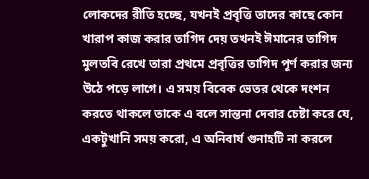লোকদের রীতি হচ্ছে, যখনই প্রবৃত্তি তাদের কাছে কোন খারাপ কাজ করার তাগিদ দেয় তখনই ঈমানের তাগিদ মুলতবি রেখে তারা প্রথমে প্রবৃত্তির তাগিদ পূর্ণ করার জন্য উঠে পড়ে লাগে। এ সময় বিবেক ভেতর থেকে দংশন করতে থাকলে তাকে এ বলে সান্তনা দেবার চেষ্টা করে যে, একটুখানি সময় করো, এ অনিবার্য গুনাহটি না করলে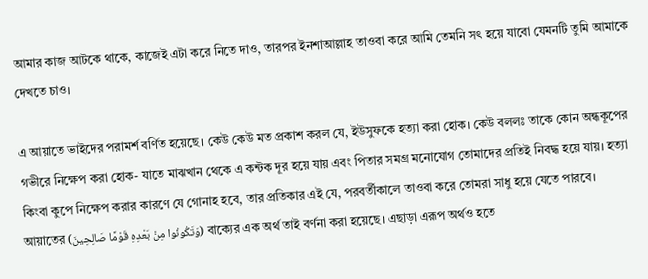আমার কাজ আটকে থাকে, কাজেই এটা করে নিতে দাও, তারপর ইনশাআল্লাহ তাওবা করে আমি তেমনি সৎ হয়ে যাবো যেমনটি তুমি আমাকে দেখতে চাও।

এ আয়াতে ভাইদের পরামর্শ বর্ণিত হয়েছে। কেউ কেউ মত প্রকাশ করল যে, ইউসুফকে হত্যা করা হোক। কেউ বললঃ তাকে কোন অন্ধকূপের গভীরে নিক্ষেপ করা হোক- যাতে মাঝখান থেকে এ কন্টক দূর হয়ে যায় এবং পিতার সমগ্র মনোযোগ তোমাদের প্রতিই নিবদ্ধ হয়ে যায়। হত্যা কিংবা কুপে নিক্ষেপ করার কারণে যে গোনাহ হবে, তার প্রতিকার এই যে, পরবর্তীকালে তাওবা করে তোমরা সাধু হয়ে যেতে পারবে। আয়াতের (وَتَكُونُوا مِنْ بَعْدِهِ قَوْمًا صَالِحِينَ) বাক্যের এক অর্থ তাই বর্ণনা করা হয়েছে। এছাড়া এরূপ অর্থও হতে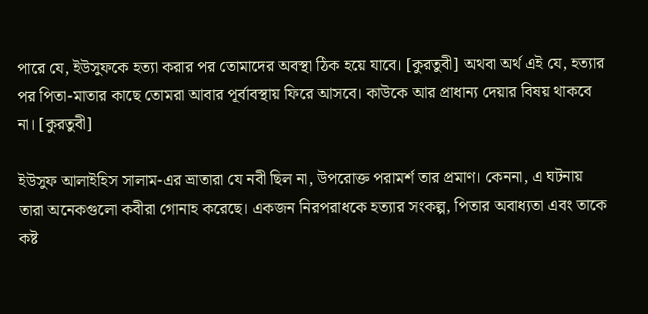পারে যে, ইউসুফকে হত্যা করার পর তোমাদের অবস্থা ঠিক হয়ে যাবে। [কুরতুবী] অথবা অর্থ এই যে, হত্যার পর পিতা-মাতার কাছে তোমরা আবার পূর্বাবস্থায় ফিরে আসবে। কাউকে আর প্রাধান্য দেয়ার বিষয় থাকবে না। [কুরতুবী]

ইউসুফ আলাইহিস সালাম-এর ভ্রাতারা যে নবী ছিল না, উপরোক্ত পরামর্শ তার প্রমাণ। কেননা, এ ঘটনায় তারা অনেকগুলো কবীরা গোনাহ করেছে। একজন নিরপরাধকে হত্যার সংকল্প, পিতার অবাধ্যতা এবং তাকে কষ্ট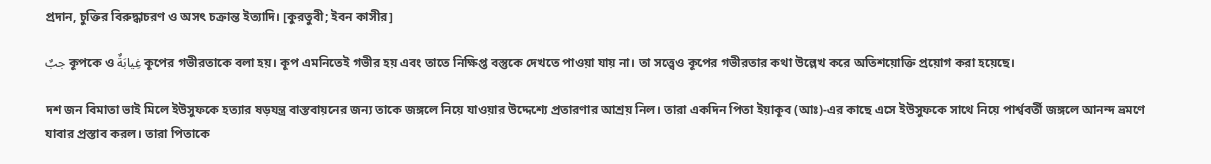প্রদান, চুক্তির বিরুদ্ধাচরণ ও অসৎ চক্রান্ত ইত্যাদি। [কুরতুবী; ইবন কাসীর]

جبٌ কূপকে ও غِيابَةٌ কূপের গভীরতাকে বলা হয়। কূপ এমনিতেই গভীর হয় এবং তাতে নিক্ষিপ্ত বস্তুকে দেখতে পাওয়া যায় না। তা সত্ত্বেও কূপের গভীরতার কথা উল্লেখ করে অতিশয়োক্তি প্রয়োগ করা হয়েছে।

দশ জন বিমাতা ভাই মিলে ইউসুফকে হত্যার ষড়যন্ত্র বাস্তবায়নের জন্য তাকে জঙ্গলে নিয়ে যাওয়ার উদ্দেশ্যে প্রতারণার আশ্রয় নিল। তারা একদিন পিতা ইয়াকূব (আঃ)-এর কাছে এসে ইউসুফকে সাথে নিয়ে পার্শ্ববর্তী জঙ্গলে আনন্দ ভ্রমণে যাবার প্রস্তাব করল। তারা পিতাকে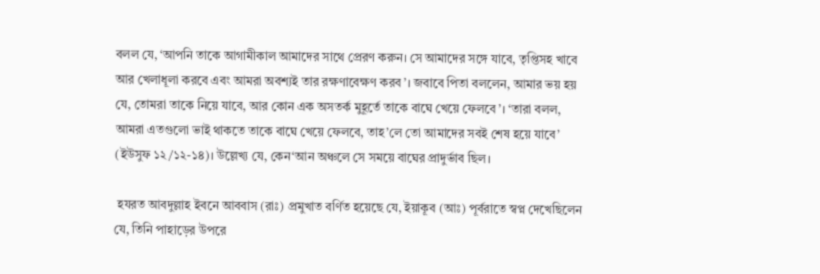বলল যে, ‘আপনি তাকে আগামীকাল আমাদের সাথে প্রেরণ করুন। সে আমাদের সঙ্গে যাবে, তৃপ্তিসহ খাবে আর খেলাধূলা করবে এবং আমরা অবশ্যই তার রক্ষণাবেক্ষণ করব’। জবাবে পিতা বললেন, আমার ভয় হয় যে, তোমরা তাকে নিয়ে যাবে, আর কোন এক অসতর্ক মুহূর্তে তাকে বাঘে খেয়ে ফেলবে’। ‘তারা বলল, আমরা এতগুলো ভাই থাকতে তাকে বাঘে খেয়ে ফেলবে, তাহ’লে তো আমাদের সবই শেষ হয়ে যাবে’ (ইউসুফ ১২/১২-১৪)। উল্লেখ্য যে, কেন‘আন অঞ্চলে সে সময়ে বাঘের প্রাদুর্ভাব ছিল।

 হযরত আবদুল্লাহ ইবনে আববাস (রাঃ) প্রমুখাত বর্ণিত হয়েছে যে, ইয়াকূব (আঃ) পূর্বরাতে স্বপ্ন দেখেছিলেন যে, তিনি পাহাড়ের উপরে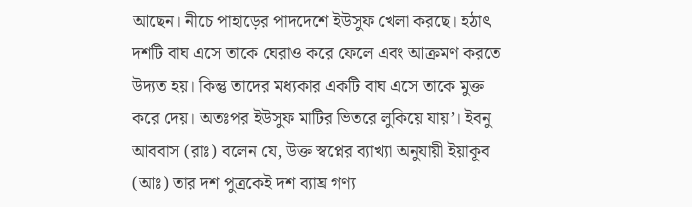আছেন। নীচে পাহাড়ের পাদদেশে ইউসুফ খেলা করছে। হঠাৎ দশটি বাঘ এসে তাকে ঘেরাও করে ফেলে এবং আক্রমণ করতে উদ্যত হয়। কিন্তু তাদের মধ্যকার একটি বাঘ এসে তাকে মুক্ত করে দেয়। অতঃপর ইউসুফ মাটির ভিতরে লুকিয়ে যায়’। ইবনু আববাস (রাঃ) বলেন যে, উক্ত স্বপ্নের ব্যাখ্যা অনুযায়ী ইয়াকূব (আঃ) তার দশ পুত্রকেই দশ ব্যাঘ্র গণ্য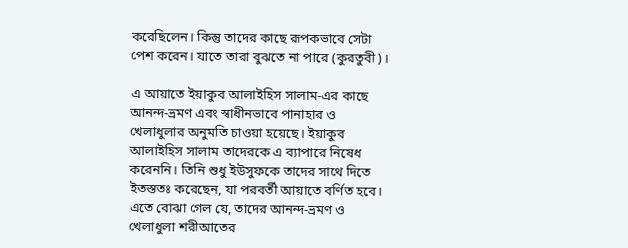করেছিলেন। কিন্তু তাদের কাছে রূপকভাবে সেটা পেশ করেন। যাতে তারা বুঝতে না পারে (কুরতুবী)।

এ আয়াতে ইয়াকুব আলাইহিস সালাম-এর কাছে আনন্দ-ভ্রমণ এবং স্বাধীনভাবে পানাহার ও খেলাধুলার অনুমতি চাওয়া হয়েছে। ইয়াকুব আলাইহিস সালাম তাদেরকে এ ব্যাপারে নিষেধ করেননি। তিনি শুধু ইউসুফকে তাদের সাথে দিতে ইতস্ততঃ করেছেন, যা পরবর্তী আয়াতে বর্ণিত হবে। এতে বোঝা গেল যে, তাদের আনন্দ-ভ্রমণ ও খেলাধুলা শরীআতের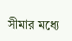সীমার মধ্যে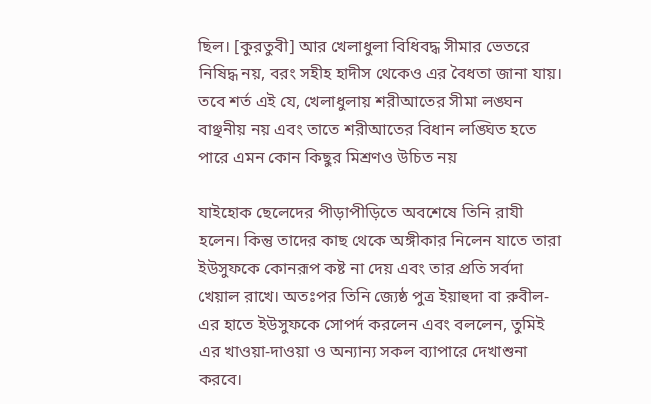ছিল। [কুরতুবী] আর খেলাধুলা বিধিবদ্ধ সীমার ভেতরে নিষিদ্ধ নয়, বরং সহীহ হাদীস থেকেও এর বৈধতা জানা যায়। তবে শর্ত এই যে, খেলাধুলায় শরীআতের সীমা লঙ্ঘন বাঞ্ছনীয় নয় এবং তাতে শরীআতের বিধান লঙ্ঘিত হতে পারে এমন কোন কিছুর মিশ্রণও উচিত নয়

যাইহোক ছেলেদের পীড়াপীড়িতে অবশেষে তিনি রাযী হলেন। কিন্তু তাদের কাছ থেকে অঙ্গীকার নিলেন যাতে তারা ইউসুফকে কোনরূপ কষ্ট না দেয় এবং তার প্রতি সর্বদা খেয়াল রাখে। অতঃপর তিনি জ্যেষ্ঠ পুত্র ইয়াহুদা বা রুবীল-এর হাতে ইউসুফকে সোপর্দ করলেন এবং বললেন, তুমিই এর খাওয়া-দাওয়া ও অন্যান্য সকল ব্যাপারে দেখাশুনা করবে।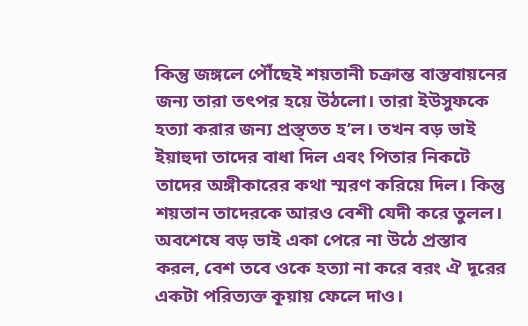কিন্তু জঙ্গলে পৌঁছেই শয়তানী চক্রান্ত বাস্তবায়নের জন্য তারা তৎপর হয়ে উঠলো। তারা ইউসুফকে হত্যা করার জন্য প্রস্ত্তত হ’ল। তখন বড় ভাই ইয়াহুদা তাদের বাধা দিল এবং পিতার নিকটে তাদের অঙ্গীকারের কথা স্মরণ করিয়ে দিল। কিন্তু শয়তান তাদেরকে আরও বেশী যেদী করে তুলল। অবশেষে বড় ভাই একা পেরে না উঠে প্রস্তাব করল, বেশ তবে ওকে হত্যা না করে বরং ঐ দূরের একটা পরিত্যক্ত কূয়ায় ফেলে দাও।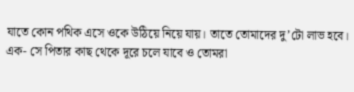যাতে কোন পথিক এসে ওকে উঠিয়ে নিয়ে যায়। তাতে তোমাদের দু’টো লাভ হবে। এক- সে পিতার কাছ থেকে দূরে চলে যাবে ও তোমরা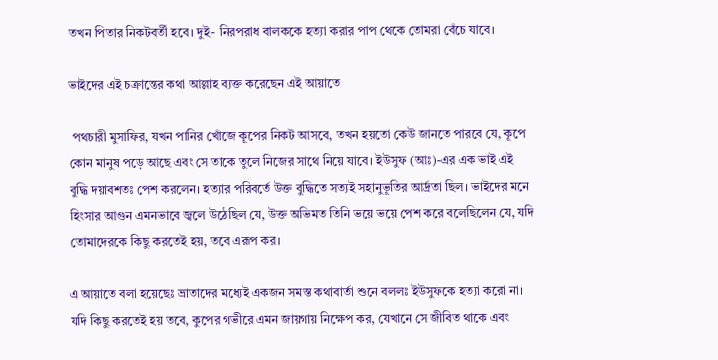তখন পিতার নিকটবর্তী হবে। দুই- নিরপরাধ বালককে হত্যা করার পাপ থেকে তোমরা বেঁচে যাবে।

ভাইদের এই চক্রান্তের কথা আল্লাহ ব্যক্ত করেছেন এই আয়াতে

 পথচারী মুসাফির, যখন পানির খোঁজে কূপের নিকট আসবে, তখন হয়তো কেউ জানতে পারবে যে, কূপে কোন মানুষ পড়ে আছে এবং সে তাকে তুলে নিজের সাথে নিয়ে যাবে। ইউসুফ (আঃ)-এর এক ভাই এই বুদ্ধি দয়াবশতঃ পেশ করলেন। হত্যার পরিবর্তে উক্ত বুদ্ধিতে সত্যই সহানুভূতির আর্দ্রতা ছিল। ভাইদের মনে হিংসার আগুন এমনভাবে জ্বলে উঠেছিল যে, উক্ত অভিমত তিনি ভয়ে ভয়ে পেশ করে বলেছিলেন যে, যদি তোমাদেরকে কিছু করতেই হয়, তবে এরূপ কর।

এ আয়াতে বলা হয়েছেঃ ভ্রাতাদের মধ্যেই একজন সমস্ত কথাবার্তা শুনে বললঃ ইউসুফকে হত্যা করো না। যদি কিছু করতেই হয় তবে, কুপের গভীরে এমন জায়গায় নিক্ষেপ কর, যেখানে সে জীবিত থাকে এবং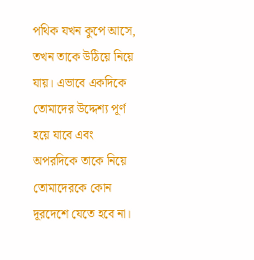পথিক যখন কুপে আসে, তখন তাকে উঠিয়ে নিয়ে যায়। এভাবে একদিকে তোমাদের উদ্দেশ্য পূর্ণ হয়ে যাবে এবং অপরদিকে তাকে নিয়ে তোমাদেরকে কোন দূরদেশে যেতে হবে না।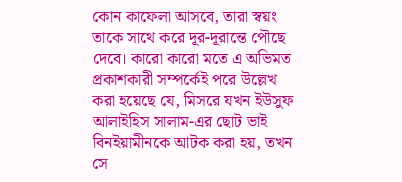কোন কাফেলা আসবে, তারা স্বয়ং তাকে সাথে করে দূর-দূরান্তে পৌছে দেবে। কারো কারো মতে এ অভিমত প্রকাশকারী সম্পর্কেই পরে উল্লেখ করা হয়েছে যে, মিসরে যখন ইউসুফ আলাইহিস সালাম-এর ছোট ভাই বিনইয়ামীনকে আটক করা হয়, তখন সে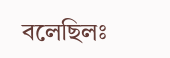বলেছিলঃ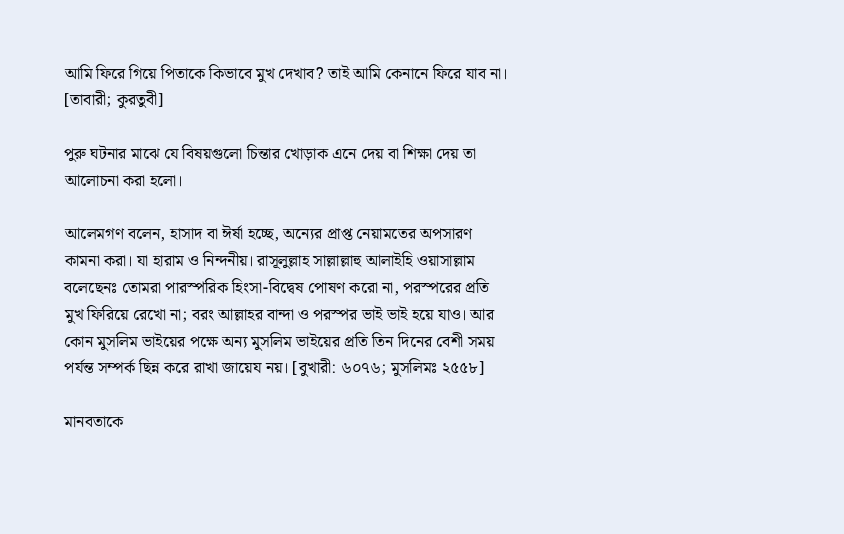আমি ফিরে গিয়ে পিতাকে কিভাবে মুখ দেখাব? তাই আমি কেনানে ফিরে যাব না। [তাবারী; কুরতুবী]

পুরু ঘটনার মাঝে যে বিষয়গুলো চিন্তার খোড়াক এনে দেয় বা শিক্ষা দেয় তা আলোচনা করা হলো।

আলেমগণ বলেন, হাসাদ বা ঈর্ষা হচ্ছে, অন্যের প্রাপ্ত নেয়ামতের অপসারণ কামনা করা। যা হারাম ও নিন্দনীয়। রাসূলুল্লাহ সাল্লাল্লাহু আলাইহি ওয়াসাল্লাম বলেছেনঃ তোমরা পারস্পরিক হিংসা-বিদ্বেষ পোষণ করো না, পরস্পরের প্রতি মুখ ফিরিয়ে রেখো না; বরং আল্লাহর বান্দা ও পরস্পর ভাই ভাই হয়ে যাও। আর কোন মুসলিম ভাইয়ের পক্ষে অন্য মুসলিম ভাইয়ের প্রতি তিন দিনের বেশী সময় পর্যন্ত সম্পর্ক ছিন্ন করে রাখা জায়েয নয়। [বুখারী: ৬০৭৬; মুসলিমঃ ২৫৫৮]

মানবতাকে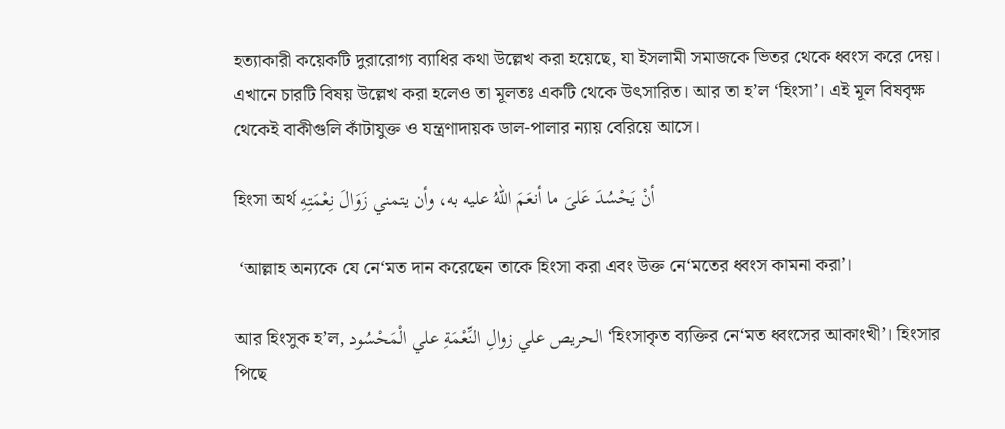হত্যাকারী কয়েকটি দুরারোগ্য ব্যাধির কথা উল্লেখ করা হয়েছে, যা ইসলামী সমাজকে ভিতর থেকে ধ্বংস করে দেয়। এখানে চারটি বিষয় উল্লেখ করা হলেও তা মূলতঃ একটি থেকে উৎসারিত। আর তা হ’ল ‘হিংসা’। এই মূল বিষবৃক্ষ থেকেই বাকীগুলি কাঁটাযুক্ত ও যন্ত্রণাদায়ক ডাল-পালার ন্যায় বেরিয়ে আসে।

হিংসা অর্থ أنْ يَحْسُدَ عَلىَ ما أنعَمَ اللهُ عليه به، وأن يتمني زَوَالَ نِعْمَتِهِ

 ‘আল্লাহ অন্যকে যে নে‘মত দান করেছেন তাকে হিংসা করা এবং উক্ত নে‘মতের ধ্বংস কামনা করা’।

আর হিংসুক হ’ল, الحريص علي زوالِ النِّعْمَةِ علي الْمَحْسُود ‘হিংসাকৃত ব্যক্তির নে‘মত ধ্বংসের আকাংখী’। হিংসার পিছে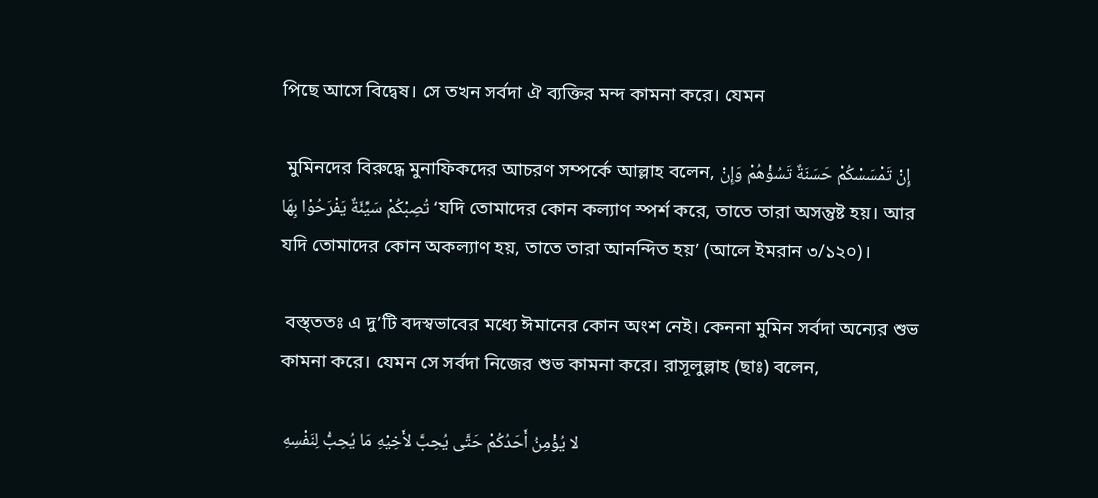পিছে আসে বিদ্বেষ। সে তখন সর্বদা ঐ ব্যক্তির মন্দ কামনা করে। যেমন

 মুমিনদের বিরুদ্ধে মুনাফিকদের আচরণ সম্পর্কে আল্লাহ বলেন, إِنْ تَمْسَسْكُمْ حَسَنَةٌ تَسُؤْهُمْ وَإِنْ تُصِبْكُمْ سَيِّئَةٌ يَفْرَحُوْا بِهَا ‘যদি তোমাদের কোন কল্যাণ স্পর্শ করে, তাতে তারা অসন্তুষ্ট হয়। আর যদি তোমাদের কোন অকল্যাণ হয়, তাতে তারা আনন্দিত হয়’ (আলে ইমরান ৩/১২০)।

 বস্ত্ততঃ এ দু’টি বদস্বভাবের মধ্যে ঈমানের কোন অংশ নেই। কেননা মুমিন সর্বদা অন্যের শুভ কামনা করে। যেমন সে সর্বদা নিজের শুভ কামনা করে। রাসূলুল্লাহ (ছাঃ) বলেন,

 لا يُؤْمِنُ أَحَدُكُمْ حَتَّى يُحِبَّ لأَخِيْهِ مَا يُحِبُّ لِنَفْسِهِ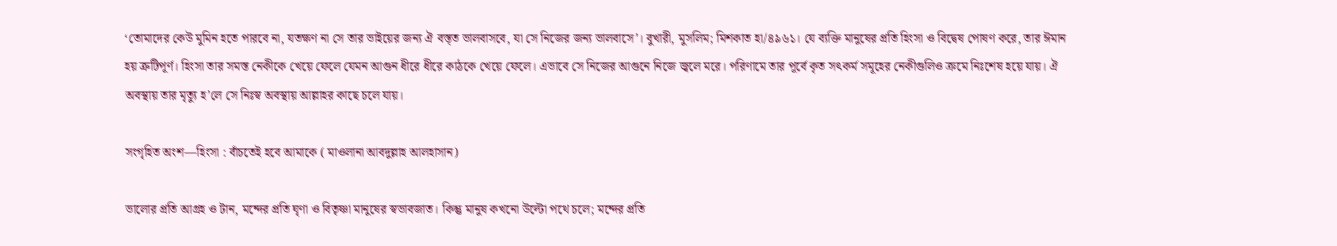‘তোমাদের কেউ মুমিন হতে পারবে না, যতক্ষণ না সে তার ভাইয়ের জন্য ঐ বস্ত্ত ভালবাসবে, যা সে নিজের জন্য ভালবাসে’। বুখারী, মুসলিম; মিশকাত হা/৪৯৬১। যে ব্যক্তি মানুষের প্রতি হিংসা ও বিদ্বেষ পোষণ করে, তার ঈমান হয় ত্রুটিপূর্ণ। হিংসা তার সমস্ত নেকীকে খেয়ে ফেলে যেমন আগুন ধীরে ধীরে কাঠকে খেয়ে ফেলে। এভাবে সে নিজের আগুনে নিজে জ্বলে মরে। পরিণামে তার পূর্বে কৃত সৎকর্ম সমূহের নেকীগুলিও ক্রমে নিঃশেষ হয়ে যায়। ঐ অবস্থায় তার মৃত্যু হ’লে সে নিঃস্ব অবস্থায় আল্লাহর কাছে চলে যায়।

সংগৃহিত অংশ—হিংসা : বাঁচতেই হবে আমাকে ( মাওলানা আবদুল্লাহ আলহাসান)

ভালোর প্রতি আগ্রহ ও টান, মন্দের প্রতি ঘৃণা ও বিতৃষ্ণা মানুষের স্বভাবজাত। কিন্তু মানুষ কখনো উল্টো পথে চলে; মন্দের প্রতি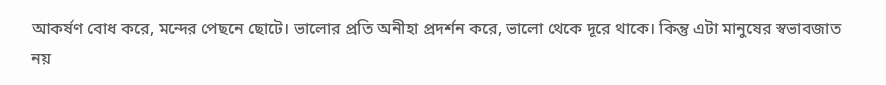আকর্ষণ বোধ করে, মন্দের পেছনে ছোটে। ভালোর প্রতি অনীহা প্রদর্শন করে, ভালো থেকে দূরে থাকে। কিন্তু এটা মানুষের স্বভাবজাত নয়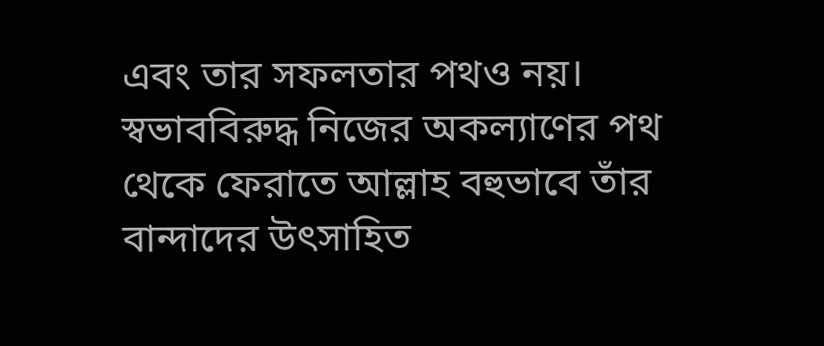এবং তার সফলতার পথও নয়। স্বভাববিরুদ্ধ নিজের অকল্যাণের পথ থেকে ফেরাতে আল্লাহ বহুভাবে তাঁর বান্দাদের উৎসাহিত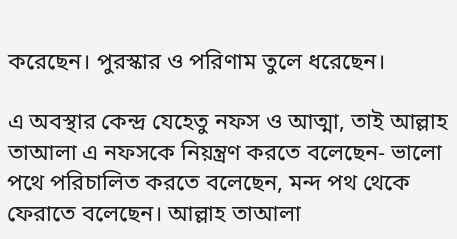করেছেন। পুরস্কার ও পরিণাম তুলে ধরেছেন।

এ অবস্থার কেন্দ্র যেহেতু নফস ও আত্মা, তাই আল্লাহ তাআলা এ নফসকে নিয়ন্ত্রণ করতে বলেছেন- ভালো পথে পরিচালিত করতে বলেছেন, মন্দ পথ থেকে ফেরাতে বলেছেন। আল্লাহ তাআলা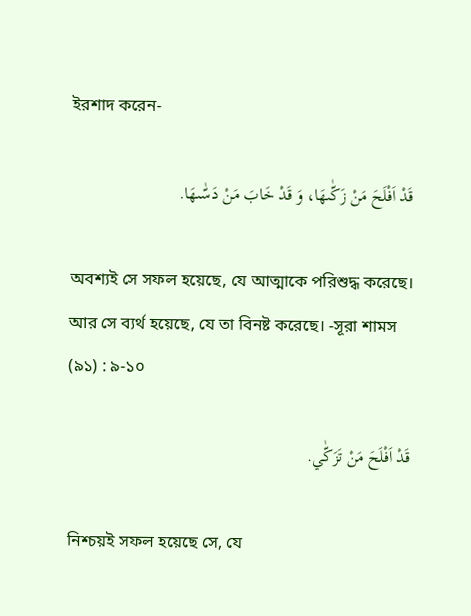ইরশাদ করেন-

قَدْ اَفْلَحَ مَنْ زَكّٰىهَا، وَ قَدْ خَابَ مَنْ دَسّٰىهَا.

অবশ্যই সে সফল হয়েছে, যে আত্মাকে পরিশুদ্ধ করেছে। আর সে ব্যর্থ হয়েছে, যে তা বিনষ্ট করেছে। -সূরা শামস (৯১) : ৯-১০

قَدْ اَفْلَحَ مَنْ تَزَكّٰي.

নিশ্চয়ই সফল হয়েছে সে, যে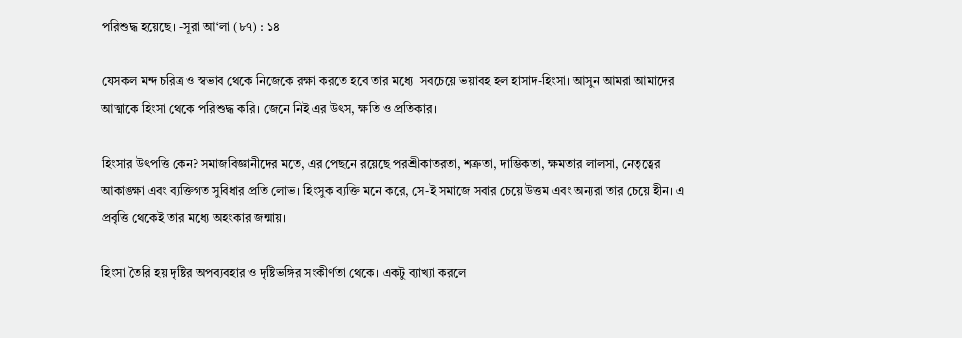পরিশুদ্ধ হয়েছে। -সূরা আ‘লা (৮৭) : ১৪

যেসকল মন্দ চরিত্র ও স্বভাব থেকে নিজেকে রক্ষা করতে হবে তার মধ্যে  সবচেয়ে ভয়াবহ হল হাসাদ-হিংসা। আসুন আমরা আমাদের আত্মাকে হিংসা থেকে পরিশুদ্ধ করি। জেনে নিই এর উৎস, ক্ষতি ও প্রতিকার।

হিংসার উৎপত্তি কেন? সমাজবিজ্ঞানীদের মতে, এর পেছনে রয়েছে পরশ্রীকাতরতা, শত্রুতা, দাম্ভিকতা, ক্ষমতার লালসা, নেতৃত্বের আকাঙ্ক্ষা এবং ব্যক্তিগত সুবিধার প্রতি লোভ। হিংসুক ব্যক্তি মনে করে, সে-ই সমাজে সবার চেয়ে উত্তম এবং অন্যরা তার চেয়ে হীন। এ প্রবৃত্তি থেকেই তার মধ্যে অহংকার জন্মায়।

হিংসা তৈরি হয় দৃষ্টির অপব্যবহার ও দৃষ্টিভঙ্গির সংকীর্ণতা থেকে। একটু ব্যাখ্যা করলে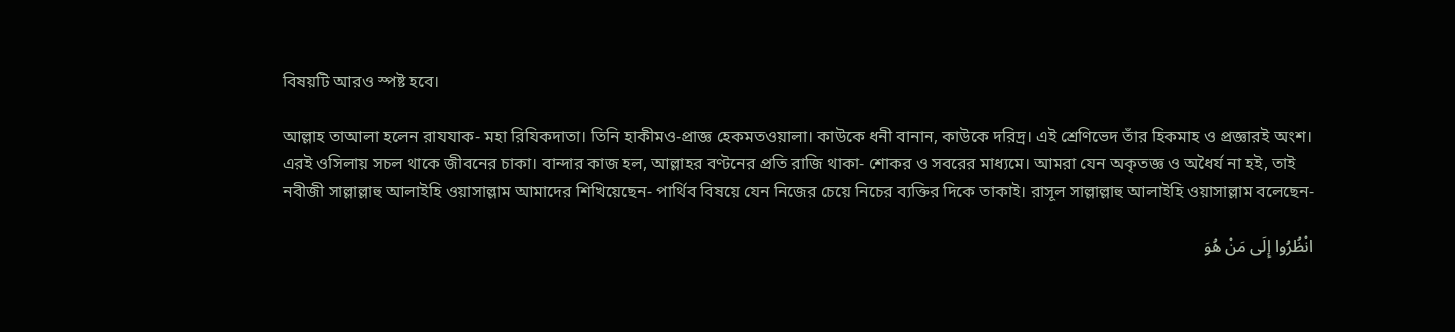বিষয়টি আরও স্পষ্ট হবে।

আল্লাহ তাআলা হলেন রাযযাক- মহা রিযিকদাতা। তিনি হাকীমও-প্রাজ্ঞ হেকমতওয়ালা। কাউকে ধনী বানান, কাউকে দরিদ্র। এই শ্রেণিভেদ তাঁর হিকমাহ ও প্রজ্ঞারই অংশ। এরই ওসিলায় সচল থাকে জীবনের চাকা। বান্দার কাজ হল, আল্লাহর বণ্টনের প্রতি রাজি থাকা- শোকর ও সবরের মাধ্যমে। আমরা যেন অকৃতজ্ঞ ও অধৈর্য না হই, তাই নবীজী সাল্লাল্লাহু আলাইহি ওয়াসাল্লাম আমাদের শিখিয়েছেন- পার্থিব বিষয়ে যেন নিজের চেয়ে নিচের ব্যক্তির দিকে তাকাই। রাসূল সাল্লাল্লাহু আলাইহি ওয়াসাল্লাম বলেছেন-

انْظُرُوا إِلَى مَنْ هُوَ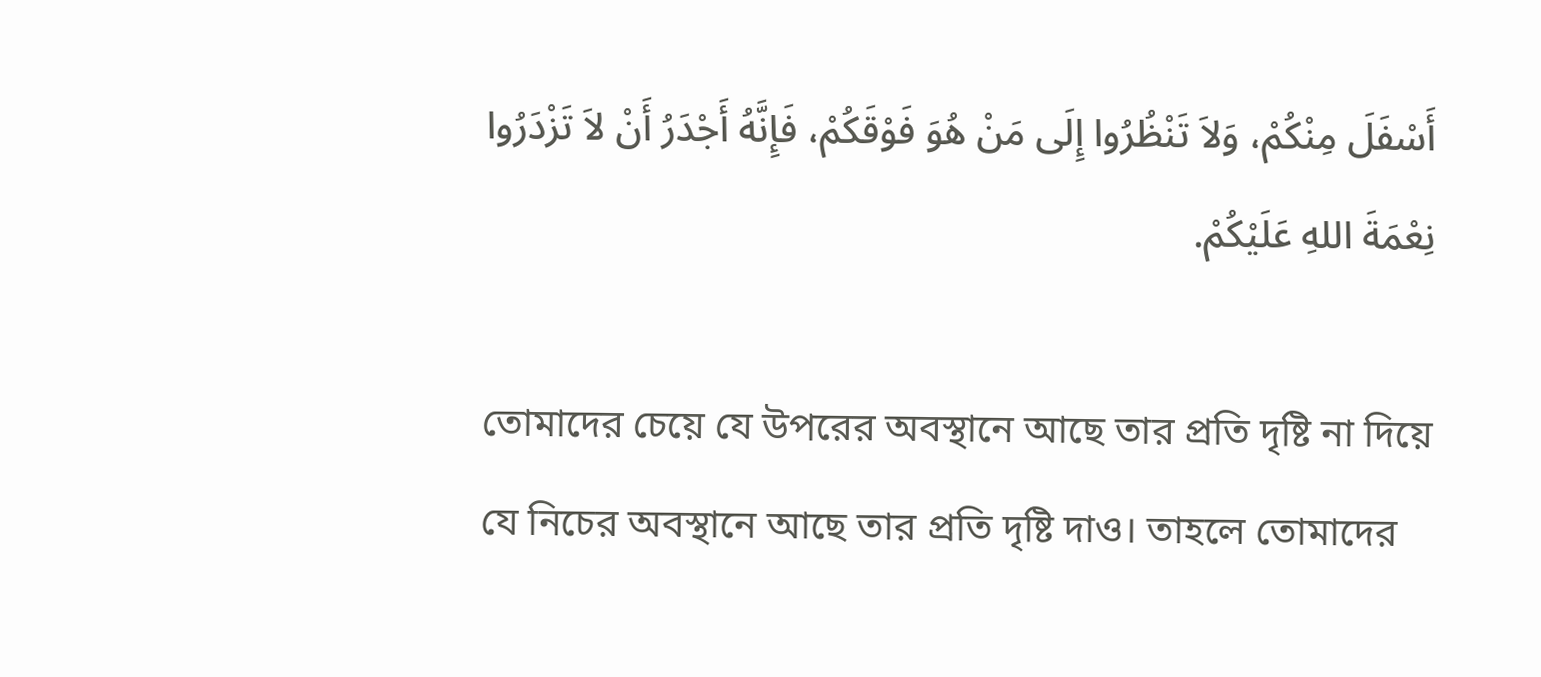أَسْفَلَ مِنْكُمْ، وَلاَ تَنْظُرُوا إِلَى مَنْ هُوَ فَوْقَكُمْ، فَإِنَّهُ أَجْدَرُ أَنْ لاَ تَزْدَرُوا نِعْمَةَ اللهِ عَلَيْكُمْ.

তোমাদের চেয়ে যে উপরের অবস্থানে আছে তার প্রতি দৃষ্টি না দিয়ে যে নিচের অবস্থানে আছে তার প্রতি দৃষ্টি দাও। তাহলে তোমাদের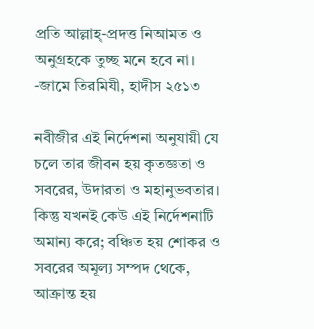প্রতি আল্লাহ্-প্রদত্ত নিআমত ও অনুগ্রহকে তুচ্ছ মনে হবে না। -জামে তিরমিযী, হাদীস ২৫১৩

নবীজীর এই নির্দেশনা অনুযায়ী যে চলে তার জীবন হয় কৃতজ্ঞতা ও সবরের, উদারতা ও মহানুভবতার। কিন্তু যখনই কেউ এই নির্দেশনাটি অমান্য করে; বঞ্চিত হয় শোকর ও সবরের অমূল্য সম্পদ থেকে, আক্রান্ত হয়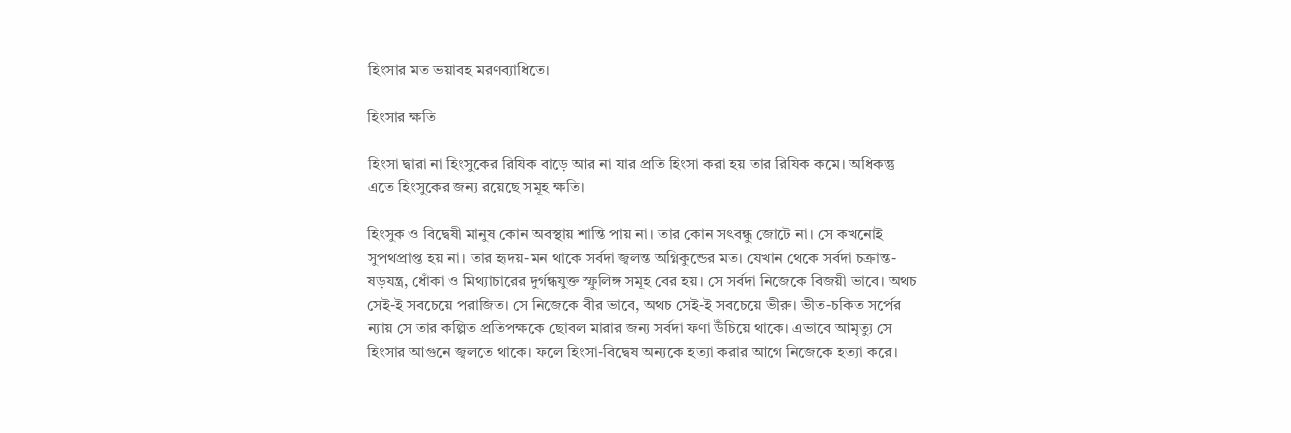হিংসার মত ভয়াবহ মরণব্যাধিতে।

হিংসার ক্ষতি

হিংসা দ্বারা না হিংসুকের রিযিক বাড়ে আর না যার প্রতি হিংসা করা হয় তার রিযিক কমে। অধিকন্তু এতে হিংসুকের জন্য রয়েছে সমূহ ক্ষতি।

হিংসুক ও বিদ্বেষী মানুষ কোন অবস্থায় শান্তি পায় না। তার কোন সৎবন্ধু জোটে না। সে কখনোই সুপথপ্রাপ্ত হয় না। তার হৃদয়-মন থাকে সর্বদা জ্বলন্ত অগ্নিকুন্ডের মত। যেখান থেকে সর্বদা চক্রান্ত-ষড়যন্ত্র, ধোঁকা ও মিথ্যাচারের দুর্গন্ধযুক্ত স্ফুলিঙ্গ সমূহ বের হয়। সে সর্বদা নিজেকে বিজয়ী ভাবে। অথচ সেই-ই সবচেয়ে পরাজিত। সে নিজেকে বীর ভাবে, অথচ সেই-ই সবচেয়ে ভীরু। ভীত-চকিত সর্পের ন্যায় সে তার কল্পিত প্রতিপক্ষকে ছোবল মারার জন্য সর্বদা ফণা উঁচিয়ে থাকে। এভাবে আমৃত্যু সে হিংসার আগুনে জ্বলতে থাকে। ফলে হিংসা-বিদ্বেষ অন্যকে হত্যা করার আগে নিজেকে হত্যা করে।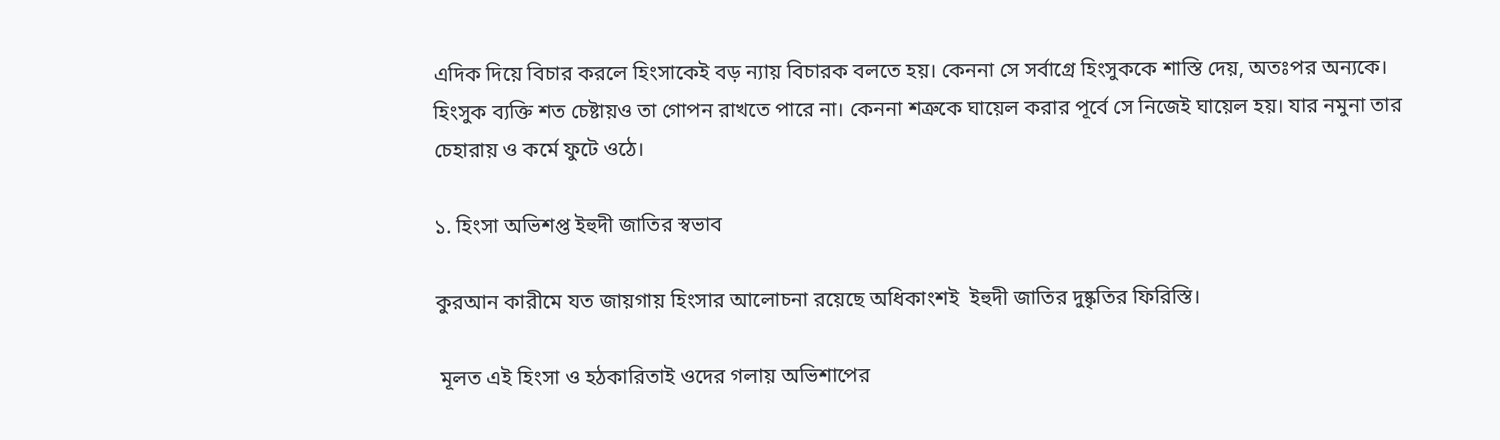এদিক দিয়ে বিচার করলে হিংসাকেই বড় ন্যায় বিচারক বলতে হয়। কেননা সে সর্বাগ্রে হিংসুককে শাস্তি দেয়, অতঃপর অন্যকে। হিংসুক ব্যক্তি শত চেষ্টায়ও তা গোপন রাখতে পারে না। কেননা শত্রুকে ঘায়েল করার পূর্বে সে নিজেই ঘায়েল হয়। যার নমুনা তার চেহারায় ও কর্মে ফুটে ওঠে।

১. হিংসা অভিশপ্ত ইহুদী জাতির স্বভাব

কুরআন কারীমে যত জায়গায় হিংসার আলোচনা রয়েছে অধিকাংশই  ইহুদী জাতির দুষ্কৃতির ফিরিস্তি।

 মূলত এই হিংসা ও হঠকারিতাই ওদের গলায় অভিশাপের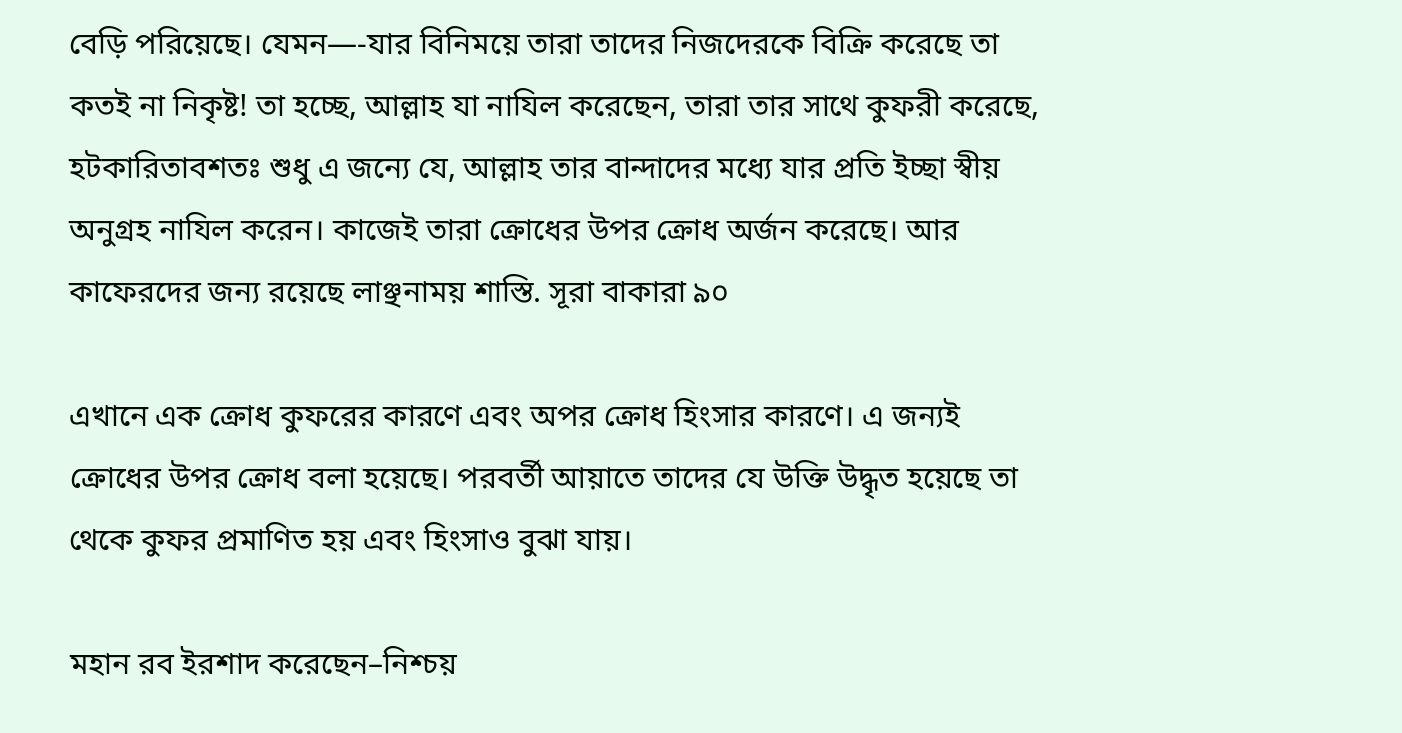বেড়ি পরিয়েছে। যেমন—-যার বিনিময়ে তারা তাদের নিজদেরকে বিক্রি করেছে তা কতই না নিকৃষ্ট! তা হচ্ছে, আল্লাহ যা নাযিল করেছেন, তারা তার সাথে কুফরী করেছে, হটকারিতাবশতঃ শুধু এ জন্যে যে, আল্লাহ তার বান্দাদের মধ্যে যার প্রতি ইচ্ছা স্বীয় অনুগ্রহ নাযিল করেন। কাজেই তারা ক্রোধের উপর ক্রোধ অর্জন করেছে। আর কাফেরদের জন্য রয়েছে লাঞ্ছনাময় শাস্তি. সূরা বাকারা ৯০

এখানে এক ক্রোধ কুফরের কারণে এবং অপর ক্রোধ হিংসার কারণে। এ জন্যই ক্রোধের উপর ক্ৰোধ বলা হয়েছে। পরবর্তী আয়াতে তাদের যে উক্তি উদ্ধৃত হয়েছে তা থেকে কুফর প্রমাণিত হয় এবং হিংসাও বুঝা যায়।

মহান রব ইরশাদ করেছেন–নিশ্চয়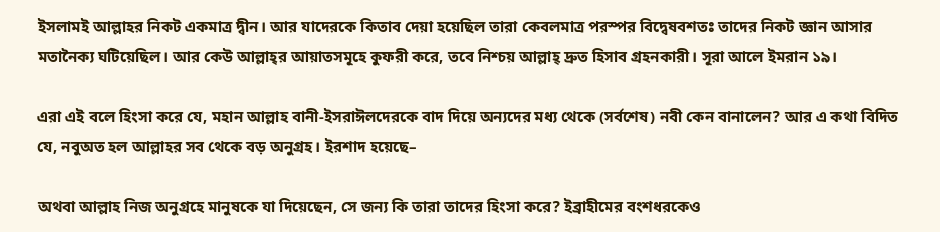ইসলামই আল্লাহর নিকট একমাত্র দ্বীন। আর যাদেরকে কিতাব দেয়া হয়েছিল তারা কেবলমাত্র পরস্পর বিদ্বেষবশতঃ তাদের নিকট জ্ঞান আসার মতানৈক্য ঘটিয়েছিল। আর কেউ আল্লাহ্‌র আয়াতসমূহে কুফরী করে, তবে নিশ্চয় আল্লাহ্‌ দ্রুত হিসাব গ্রহনকারী। সূরা আলে ইমরান ১৯।

এরা এই বলে হিংসা করে যে, মহান আল্লাহ বানী-ইসরাঈলদেরকে বাদ দিয়ে অন্যদের মধ্য থেকে (সর্বশেষ) নবী কেন বানালেন? আর এ কথা বিদিত যে, নবুঅত হল আল্লাহর সব থেকে বড় অনুগ্রহ। ইরশাদ হয়েছে–

অথবা আল্লাহ নিজ অনুগ্রহে মানুষকে যা দিয়েছেন, সে জন্য কি তারা তাদের হিংসা করে? ইব্রাহীমের বংশধরকেও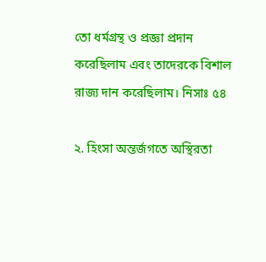তো ধর্মগ্রন্থ ও প্রজ্ঞা প্রদান করেছিলাম এবং তাদেরকে বিশাল রাজ্য দান করেছিলাম। নিসাঃ ৫৪

২. হিংসা অন্তর্জগতে অস্থিরতা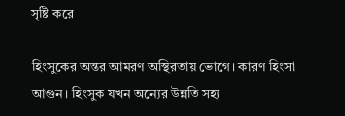সৃষ্টি করে

হিংসুকের অন্তর আমরণ অস্থিরতায় ভোগে। কারণ হিংসা আগুন। হিংসুক যখন অন্যের উন্নতি সহ্য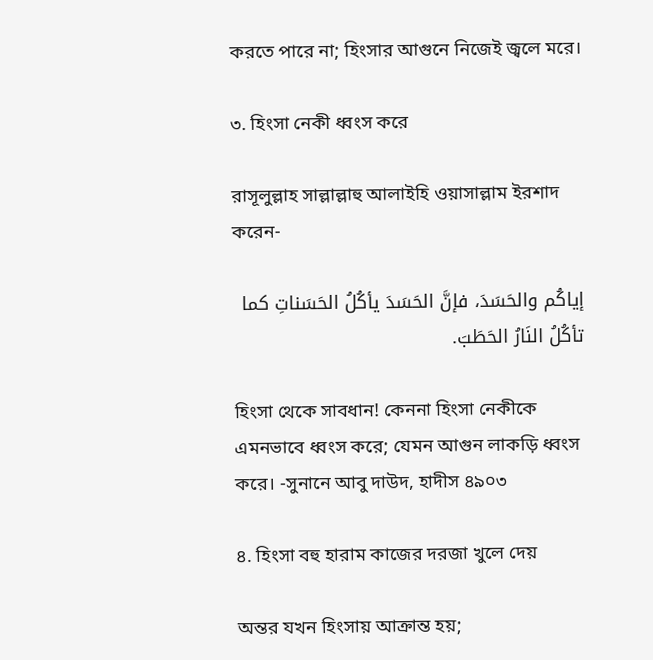করতে পারে না; হিংসার আগুনে নিজেই জ্বলে মরে।

৩. হিংসা নেকী ধ্বংস করে

রাসূলুল্লাহ সাল্লাল্লাহু আলাইহি ওয়াসাল্লাম ইরশাদ করেন-

إياكُم والحَسَدَ، فإنَّ الحَسَدَ يأكُلُ الحَسَناتِ كما تأكُلُ النَارُ الحَطَبَ.

হিংসা থেকে সাবধান! কেননা হিংসা নেকীকে এমনভাবে ধ্বংস করে; যেমন আগুন লাকড়ি ধ্বংস করে। -সুনানে আবু দাউদ, হাদীস ৪৯০৩

৪. হিংসা বহু হারাম কাজের দরজা খুলে দেয়

অন্তর যখন হিংসায় আক্রান্ত হয়;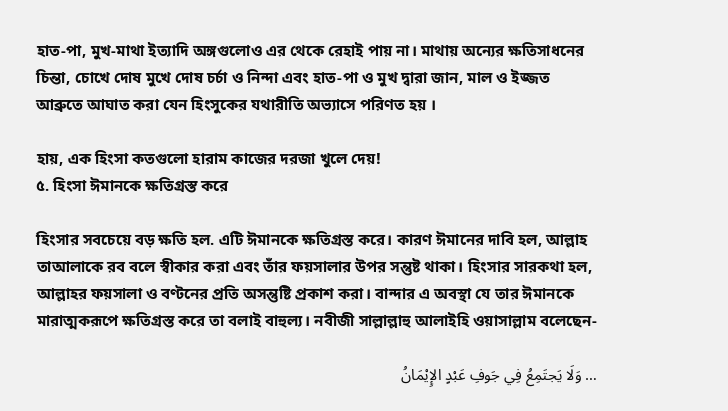হাত-পা, মুখ-মাথা ইত্যাদি অঙ্গগুলোও এর থেকে রেহাই পায় না। মাথায় অন্যের ক্ষতিসাধনের চিন্তা, চোখে দোষ মুখে দোষ চর্চা ও নিন্দা এবং হাত-পা ও মুখ দ্বারা জান, মাল ও ইজ্জত আব্রুতে আঘাত করা যেন হিংসুকের যথারীতি অভ্যাসে পরিণত হয় ।

হায়, এক হিংসা কতগুলো হারাম কাজের দরজা খুলে দেয়!                                                         ৫. হিংসা ঈমানকে ক্ষতিগ্রস্ত করে

হিংসার সবচেয়ে বড় ক্ষতি হল. এটি ঈমানকে ক্ষতিগ্রস্ত করে। কারণ ঈমানের দাবি হল, আল্লাহ তাআলাকে রব বলে স্বীকার করা এবং তাঁর ফয়সালার উপর সন্তুষ্ট থাকা। হিংসার সারকথা হল, আল্লাহর ফয়সালা ও বণ্টনের প্রতি অসন্তুষ্টি প্রকাশ করা। বান্দার এ অবস্থা যে তার ঈমানকে মারাত্মকরূপে ক্ষতিগ্রস্ত করে তা বলাই বাহুল্য। নবীজী সাল্লাল্লাহু আলাইহি ওয়াসাল্লাম বলেছেন-

… وَلَا يَجتَمِعُ فِي جَوفِ عَبْدٍ الإِيْمَانُ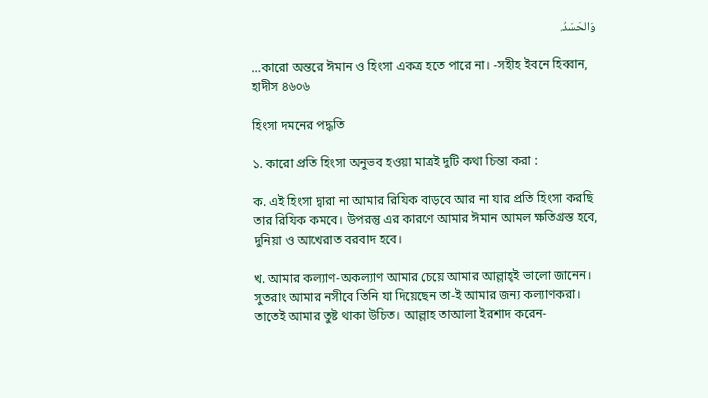وَالحَسَدُ.

…কারো অন্তরে ঈমান ও হিংসা একত্র হতে পারে না। -সহীহ ইবনে হিব্বান, হাদীস ৪৬০৬

হিংসা দমনের পদ্ধতি

১. কারো প্রতি হিংসা অনুভব হওয়া মাত্রই দুটি কথা চিন্তা করা :

ক. এই হিংসা দ্বারা না আমার রিযিক বাড়বে আর না যার প্রতি হিংসা করছি তার রিযিক কমবে। উপরন্তু এর কারণে আমার ঈমান আমল ক্ষতিগ্রস্ত হবে, দুনিয়া ও আখেরাত বরবাদ হবে।

খ. আমার কল্যাণ-অকল্যাণ আমার চেয়ে আমার আল্লাহ্ই ভালো জানেন। সুতরাং আমার নসীবে তিনি যা দিয়েছেন তা-ই আমার জন্য কল্যাণকরা। তাতেই আমার তুষ্ট থাকা উচিত। আল্লাহ তাআলা ইরশাদ করেন-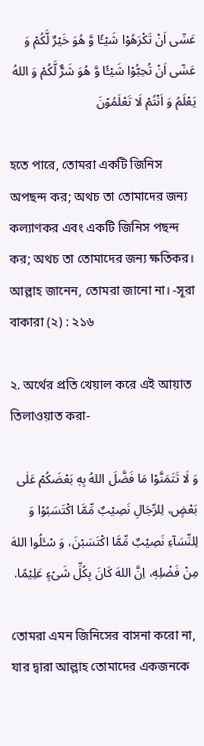عَسٰۤی اَنْ تَكْرَهُوْا شَیْـًٔا وَّ هُوَ خَیْرٌ لَّكُمْ وَ عَسٰۤی اَنْ تُحِبُّوْا شَیْـًٔا وَّ هُوَ شَرٌّ لَّكُمْ وَ اللهُ یَعْلَمُ وَ اَنْتُمْ لَا تَعْلَمُوْنَ

হতে পারে, তোমরা একটি জিনিস অপছন্দ কর; অথচ তা তোমাদের জন্য কল্যাণকর এবং একটি জিনিস পছন্দ কর; অথচ তা তোমাদের জন্য ক্ষতিকর। আল্লাহ জানেন, তোমরা জানো না। -সূরা বাকারা (২) : ২১৬

২. অর্থের প্রতি খেয়াল করে এই আয়াত তিলাওয়াত করা-

وَ لَا تَتَمَنَّوْا مَا فَضَّلَ اللهُ بِهٖ بَعْضَكُمْ عَلٰی بَعْضٍ، لِلرِّجَالِ نَصِیْبٌ مِّمَّا اكْتَسَبُوْا وَ لِلنِّسَآءِ نَصِیْبٌ مِّمَّا اكْتَسَبْنَ، وَ سْـَٔلُوا اللهَ مِنْ فَضْلِهٖ، اِنَّ اللهَ كَانَ بِكُلِّ شَیْءٍ عَلِیْمًا.

তোমরা এমন জিনিসের বাসনা করো না, যার দ্বারা আল্লাহ তোমাদের একজনকে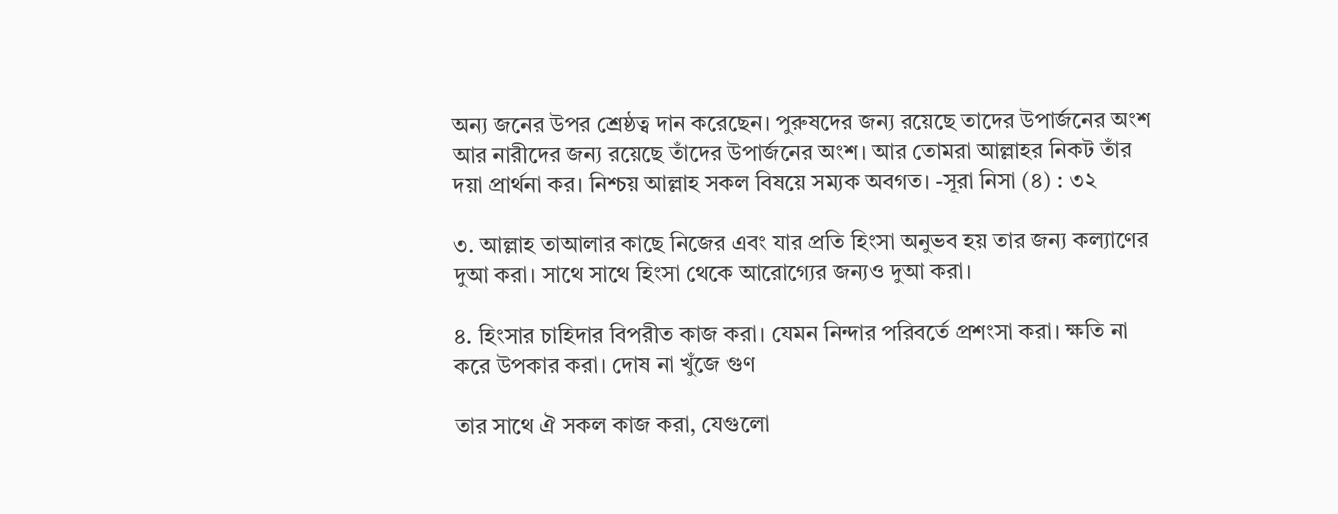অন্য জনের উপর শ্রেষ্ঠত্ব দান করেছেন। পুরুষদের জন্য রয়েছে তাদের উপার্জনের অংশ আর নারীদের জন্য রয়েছে তাঁদের উপার্জনের অংশ। আর তোমরা আল্লাহর নিকট তাঁর দয়া প্রার্থনা কর। নিশ্চয় আল্লাহ সকল বিষয়ে সম্যক অবগত। -সূরা নিসা (৪) : ৩২

৩. আল্লাহ তাআলার কাছে নিজের এবং যার প্রতি হিংসা অনুভব হয় তার জন্য কল্যাণের দুআ করা। সাথে সাথে হিংসা থেকে আরোগ্যের জন্যও দুআ করা।

৪. হিংসার চাহিদার বিপরীত কাজ করা। যেমন নিন্দার পরিবর্তে প্রশংসা করা। ক্ষতি না করে উপকার করা। দোষ না খুঁজে গুণ

তার সাথে ঐ সকল কাজ করা, যেগুলো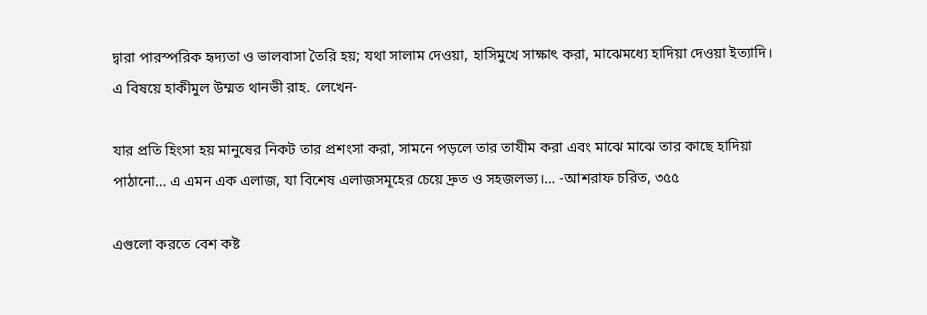দ্বারা পারস্পরিক হৃদ্যতা ও ভালবাসা তৈরি হয়; যথা সালাম দেওয়া, হাসিমুখে সাক্ষাৎ করা, মাঝেমধ্যে হাদিয়া দেওয়া ইত্যাদি। এ বিষয়ে হাকীমুল উম্মত থানভী রাহ. লেখেন-

যার প্রতি হিংসা হয় মানুষের নিকট তার প্রশংসা করা, সামনে পড়লে তার তাযীম করা এবং মাঝে মাঝে তার কাছে হাদিয়া পাঠানো… এ এমন এক এলাজ, যা বিশেষ এলাজসমূহের চেয়ে দ্রুত ও সহজলভ্য।… -আশরাফ চরিত, ৩৫৫

এগুলো করতে বেশ কষ্ট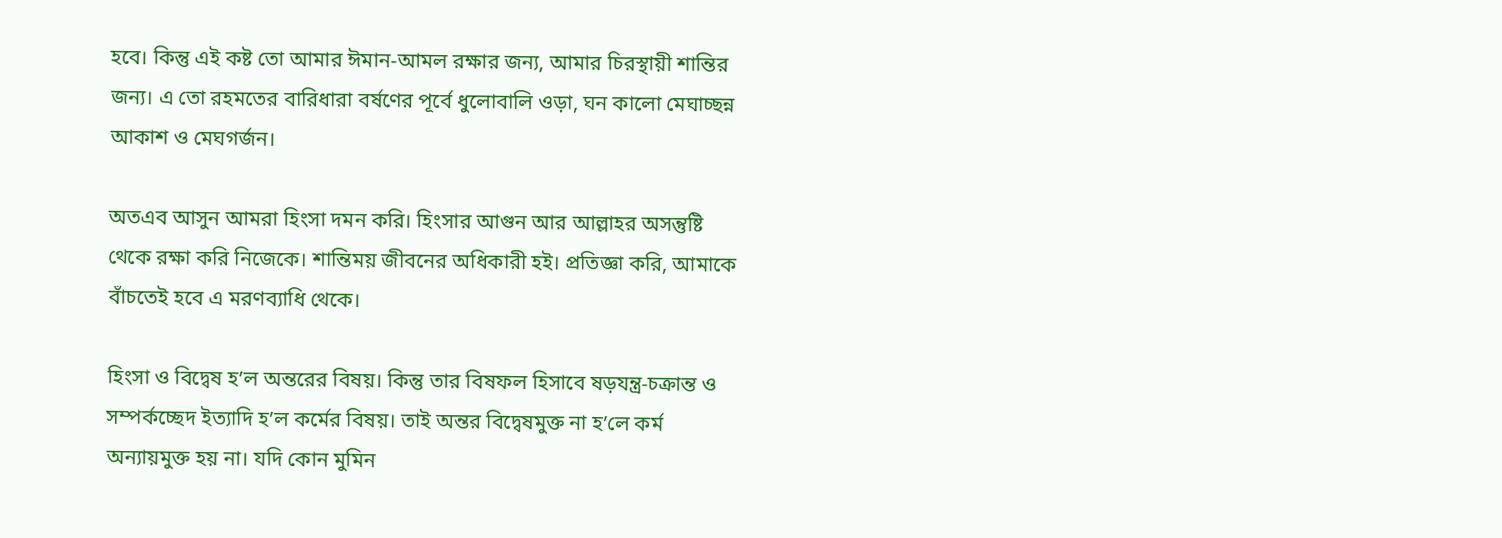হবে। কিন্তু এই কষ্ট তো আমার ঈমান-আমল রক্ষার জন্য, আমার চিরস্থায়ী শান্তির জন্য। এ তো রহমতের বারিধারা বর্ষণের পূর্বে ধুলোবালি ওড়া, ঘন কালো মেঘাচ্ছন্ন আকাশ ও মেঘগর্জন।

অতএব আসুন আমরা হিংসা দমন করি। হিংসার আগুন আর আল্লাহর অসন্তুষ্টি থেকে রক্ষা করি নিজেকে। শান্তিময় জীবনের অধিকারী হই। প্রতিজ্ঞা করি, আমাকে বাঁচতেই হবে এ মরণব্যাধি থেকে।

হিংসা ও বিদ্বেষ হ’ল অন্তরের বিষয়। কিন্তু তার বিষফল হিসাবে ষড়যন্ত্র-চক্রান্ত ও সম্পর্কচ্ছেদ ইত্যাদি হ’ল কর্মের বিষয়। তাই অন্তর বিদ্বেষমুক্ত না হ’লে কর্ম অন্যায়মুক্ত হয় না। যদি কোন মুমিন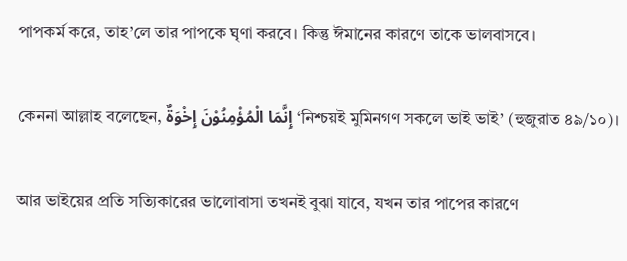পাপকর্ম করে, তাহ’লে তার পাপকে ঘৃণা করবে। কিন্তু ঈমানের কারণে তাকে ভালবাসবে।

কেননা আল্লাহ বলেছেন, إِنَّمَا الْمُؤْمِنُوْنَ إِخْوَةٌ ‘নিশ্চয়ই মুমিনগণ সকলে ভাই ভাই’ (হুজুরাত ৪৯/১০)।

আর ভাইয়ের প্রতি সত্যিকারের ভালোবাসা তখনই বুঝা যাবে, যখন তার পাপের কারণে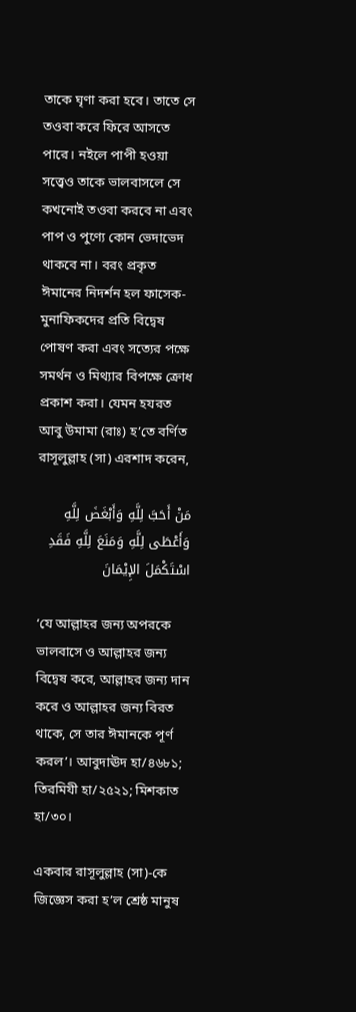তাকে ঘৃণা করা হবে। তাতে সে তওবা করে ফিরে আসতে পারে। নইলে পাপী হওয়া সত্ত্বেও তাকে ভালবাসলে সে কখনোই তওবা করবে না এবং পাপ ও পুণ্যে কোন ভেদাভেদ থাকবে না। বরং প্রকৃত ঈমানের নিদর্শন হল ফাসেক-মুনাফিকদের প্রতি বিদ্বেষ পোষণ করা এবং সত্যের পক্ষে সমর্থন ও মিথ্যার বিপক্ষে ক্রোধ প্রকাশ করা। যেমন হযরত আবু উমামা (রাঃ) হ’তে বর্ণিত রাসূলুল্লাহ (সা) এরশাদ করেন,

مَنْ أَحَبَّ لِلَّهِ وَأَبْغَضَ لِلَّهِ وَأَعْطَى لِلَّهِ وَمَنَعَ لِلَّهِ فَقَدِ اسْتَكْمَلَ الإِيْمَانَ

‘যে আল্লাহর জন্য অপরকে ভালবাসে ও আল্লাহর জন্য বিদ্বেষ করে, আল্লাহর জন্য দান করে ও আল্লাহর জন্য বিরত থাকে, সে তার ঈমানকে পূর্ণ করল’। আবুদাঊদ হা/৪৬৮১; তিরমিযী হা/২৫২১; মিশকাত হা/৩০।

একবার রাসূলুল্লাহ (সা)-কে জিজ্ঞেস করা হ’ল শ্রেষ্ঠ মানুষ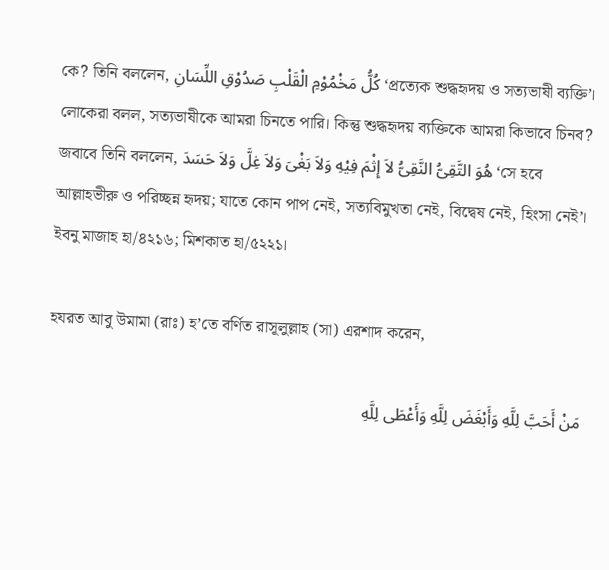কে? তিনি বললেন, كُلُّ مَخْمُوْمِ الْقَلْبِ صَدُوْقِ اللِّسَانِ ‘প্রত্যেক শুদ্ধহৃদয় ও সত্যভাষী ব্যক্তি’। লোকেরা বলল, সত্যভাষীকে আমরা চিনতে পারি। কিন্তু শুদ্ধহৃদয় ব্যক্তিকে আমরা কিভাবে চিনব? জবাবে তিনি বললেন, هُوَ التَّقِىُّ النَّقِىُّ لاَ إِثْمَ فِيْهِ وَلاَ بَغْىَ وَلاَ غِلَّ وَلاَ حَسَدَ ‘সে হবে আল্লাহভীরু ও পরিচ্ছন্ন হৃদয়; যাতে কোন পাপ নেই, সত্যবিমুখতা নেই, বিদ্বেষ নেই, হিংসা নেই’। ইবনু মাজাহ হা/৪২১৬; মিশকাত হা/৫২২১।

হযরত আবু উমামা (রাঃ) হ’তে বর্ণিত রাসূলুল্লাহ (সা) এরশাদ করেন,

مَنْ أَحَبَّ لِلَّهِ وَأَبْغَضَ لِلَّهِ وَأَعْطَى لِلَّهِ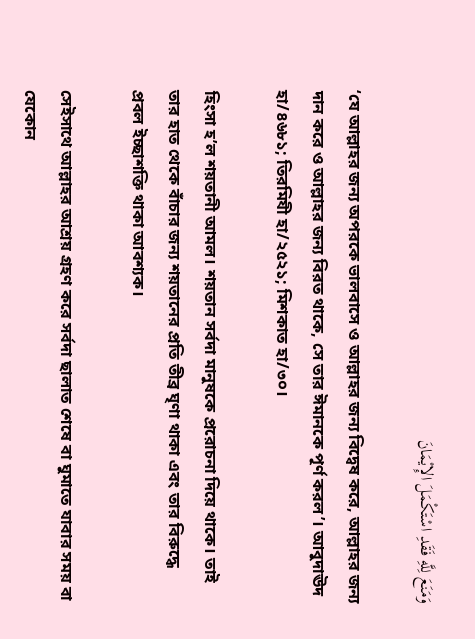وَمَنَعَ لِلَّهِ فَقَدِ اسْتَكْمَلَ الإِيْمَانَ

‘যে আল্লাহর জন্য অপরকে ভালবাসে ও আল্লাহর জন্য বিদ্বেষ করে, আল্লাহর জন্য দান করে ও আল্লাহর জন্য বিরত থাকে, সে তার ঈমানকে পূর্ণ করল’। আবুদাঊদ হা/৪৬৮১; তিরমিযী হা/২৫২১; মিশকাত হা/৩০।

হিংসা হ’ল শয়তানী আমল। শয়তান সর্বদা মানুষকে প্ররোচনা দিয়ে থাকে। তাই তার হাত থেকে বাঁচার জন্য শয়তানের প্রতি তীব্র ঘৃণা থাকা এবং তার বিরুদ্ধে প্রবল ইচ্ছাশক্তি থাকা আবশ্যক।

সেইসাথে আল্লাহর আশ্রয় গ্রহণ করে সর্বদা ছালাত শেষে বা ঘুমাতে যাবার সময় বা যেকোন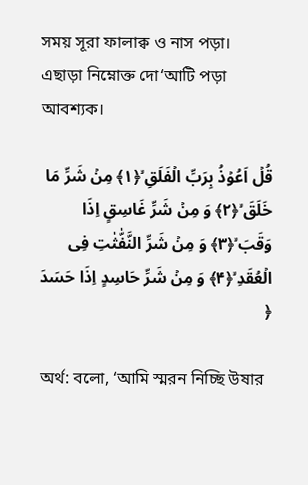সময় সূরা ফালাক্ব ও নাস পড়া। এছাড়া নিম্নোক্ত দো‘আটি পড়া আবশ্যক।

قُلۡ اَعُوۡذُ بِرَبِّ الۡفَلَقِ ۙ﴿۱﴾ مِنۡ شَرِّ مَا خَلَقَ ۙ﴿۲﴾ وَ مِنۡ شَرِّ غَاسِقٍ اِذَا وَقَبَ ۙ﴿۳﴾ وَ مِنۡ شَرِّ النَّفّٰثٰتِ فِی الۡعُقَدِ ۙ﴿۴﴾ وَ مِنۡ شَرِّ حَاسِدٍ اِذَا حَسَدَ ﴿

অর্থ: বলো, ‘আমি স্মরন নিচ্ছি উষার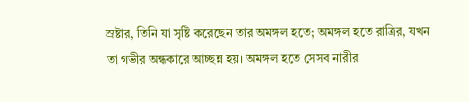স্রষ্টার, তিনি যা সৃষ্টি করেছেন তার অমঙ্গল হতে; অমঙ্গল হতে রাত্রির, যখন তা গভীর অন্ধকারে আচ্ছন্ন হয়। অমঙ্গল হতে সেসব নারীর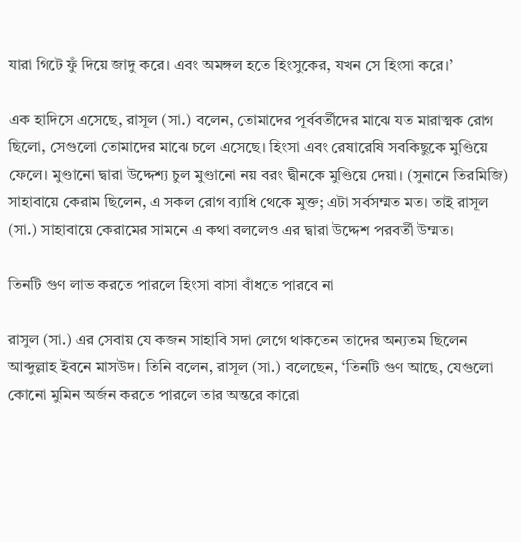যারা গিটে ফুঁ দিয়ে জাদু করে। এবং অমঙ্গল হতে হিংসুকের, যখন সে হিংসা করে।’

এক হাদিসে এসেছে, রাসূল (সা.) বলেন, তোমাদের পূর্ববর্তীদের মাঝে যত মারাত্মক রোগ ছিলো, সেগুলো তোমাদের মাঝে চলে এসেছে। হিংসা এবং রেষারেষি সবকিছুকে মুণ্ডিয়ে ফেলে। মুণ্ডানো দ্বারা উদ্দেশ্য চুল মুণ্ডানো নয় বরং দ্বীনকে মুণ্ডিয়ে দেয়া। (সুনানে তিরমিজি) সাহাবায়ে কেরাম ছিলেন, এ সকল রোগ ব্যাধি থেকে মুক্ত; এটা সর্বসম্মত মত। তাই রাসূল (সা.) সাহাবায়ে কেরামের সামনে এ কথা বললেও এর দ্বারা উদ্দেশ পরবর্তী উম্মত।

তিনটি গুণ লাভ করতে পারলে হিংসা বাসা বাঁধতে পারবে না

রাসুল (সা.) এর সেবায় যে কজন সাহাবি সদা লেগে থাকতেন তাদের অন্যতম ছিলেন আব্দুল্লাহ ইবনে মাসউদ। তিনি বলেন, রাসূল (সা.) বলেছেন, ‘তিনটি গুণ আছে, যেগুলো কোনো মুমিন অর্জন করতে পারলে তার অন্তরে কারো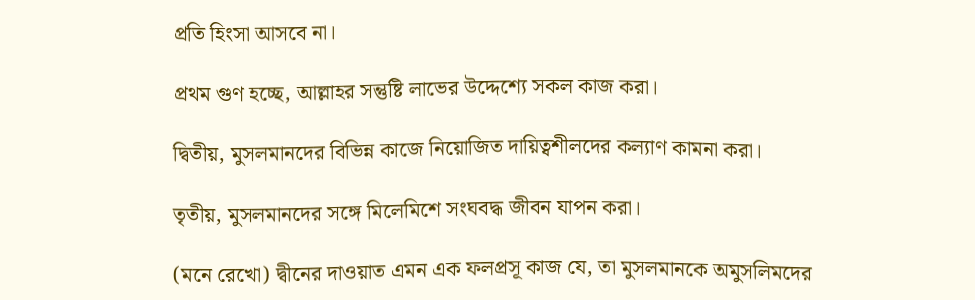প্রতি হিংসা আসবে না।

প্রথম গুণ হচ্ছে, আল্লাহর সন্তুষ্টি লাভের উদ্দেশ্যে সকল কাজ করা।

দ্বিতীয়, মুসলমানদের বিভিন্ন কাজে নিয়োজিত দায়িত্বশীলদের কল্যাণ কামনা করা।

তৃতীয়, মুসলমানদের সঙ্গে মিলেমিশে সংঘবদ্ধ জীবন যাপন করা।

(মনে রেখো) দ্বীনের দাওয়াত এমন এক ফলপ্রসূ কাজ যে, তা মুসলমানকে অমুসলিমদের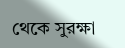থেকে সুরক্ষা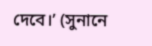দেবে।’ (সুনানে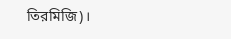তিরমিজি)।